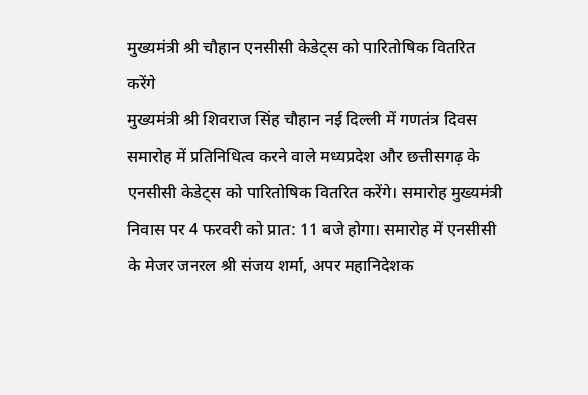मुख्यमंत्री श्री चौहान एनसीसी केडेट्स को पारितोषिक वितरित करेंगे
मुख्यमंत्री श्री शिवराज सिंह चौहान नई दिल्ली में गणतंत्र दिवस समारोह में प्रतिनिधित्व करने वाले मध्यप्रदेश और छत्तीसगढ़ के एनसीसी केडेट्स को पारितोषिक वितरित करेंगे। समारोह मुख्यमंत्री निवास पर 4 फरवरी को प्रात: 11 बजे होगा। समारोह में एनसीसी के मेजर जनरल श्री संजय शर्मा, अपर महानिदेशक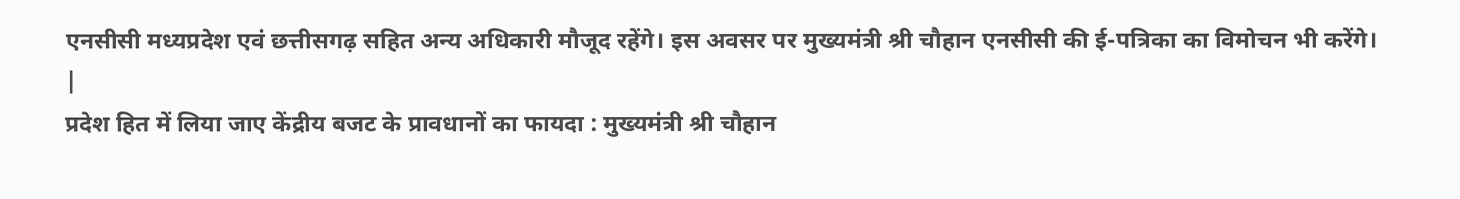एनसीसी मध्यप्रदेश एवं छत्तीसगढ़ सहित अन्य अधिकारी मौजूद रहेंगे। इस अवसर पर मुख्यमंत्री श्री चौहान एनसीसी की ई-पत्रिका का विमोचन भी करेंगे।
|
प्रदेश हित में लिया जाए केंद्रीय बजट के प्रावधानों का फायदा : मुख्यमंत्री श्री चौहान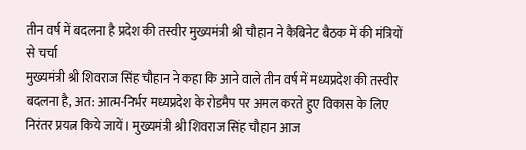तीन वर्ष में बदलना है प्रदेश की तस्वीर मुख्यमंत्री श्री चौहान ने कैबिनेट बैठक में की मंत्रियों से चर्चा
मुख्यमंत्री श्री शिवराज सिंह चौहान ने कहा कि आने वाले तीन वर्ष में मध्यप्रदेश की तस्वीर बदलना है, अत: आत्म-निर्भर मध्यप्रदेश के रोडमैप पर अमल करते हुए विकास के लिए निरंतर प्रयत्न किये जायें। मुख्यमंत्री श्री शिवराज सिंह चौहान आज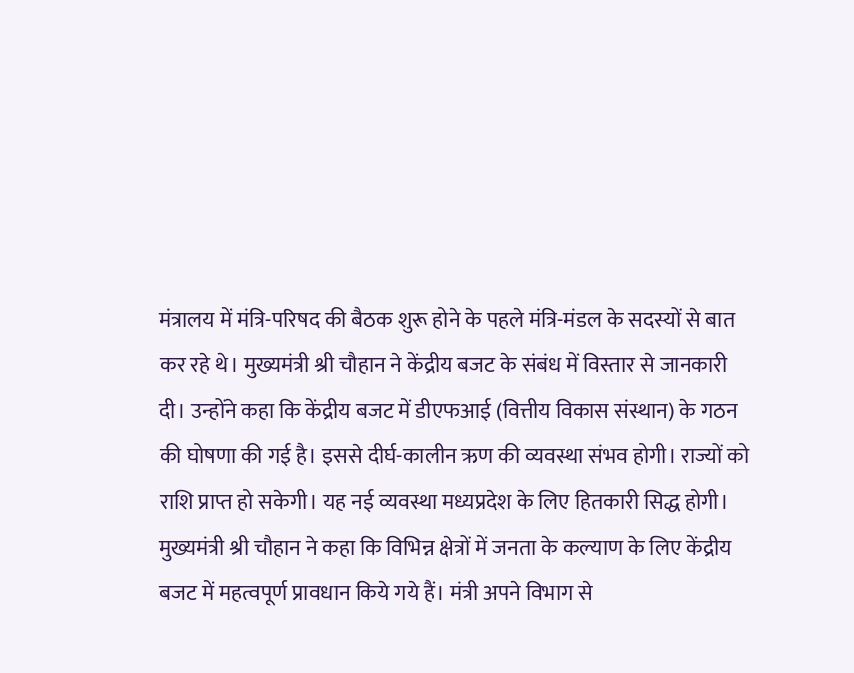मंत्रालय में मंत्रि-परिषद की बैठक शुरू होने के पहले मंत्रि-मंडल के सदस्यों से बात कर रहे थे। मुख्यमंत्री श्री चौहान ने केंद्रीय बजट के संबंध में विस्तार से जानकारी दी। उन्होंने कहा कि केंद्रीय बजट में डीएफआई (वित्तीय विकास संस्थान) के गठन की घोषणा की गई है। इससे दीर्घ-कालीन ऋण की व्यवस्था संभव होगी। राज्यों को राशि प्राप्त हो सकेगी। यह नई व्यवस्था मध्यप्रदेश के लिए हितकारी सिद्ध होगी। मुख्यमंत्री श्री चौहान ने कहा कि विभिन्न क्षेत्रों में जनता के कल्याण के लिए केंद्रीय बजट में महत्वपूर्ण प्रावधान किये गये हैं। मंत्री अपने विभाग से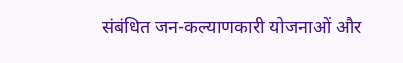संबंधित जन-कल्याणकारी योजनाओं और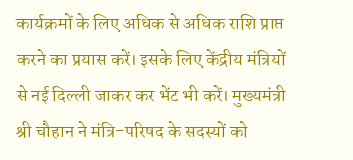कार्यक्रमों के लिए अधिक से अधिक राशि प्राप्त करने का प्रयास करें। इसके लिए केंद्रीय मंत्रियों से नई दिल्ली जाकर कर भेंट भी करें। मुख्यमंत्री श्री चौहान ने मंत्रि-परिषद के सदस्यों को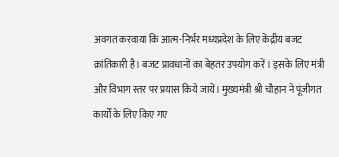अवगत करवाया कि आत्म-निर्भर मध्यप्रदेश के लिए केंद्रीय बजट क्रांतिकारी है। बजट प्रावधानों का बेहतर उपयोग करें। इसके लिए मंत्री और विभाग स्तर पर प्रयास किये जायें। मुख्यमंत्री श्री चौहान ने पूंजीगत कार्यों के लिए किए गए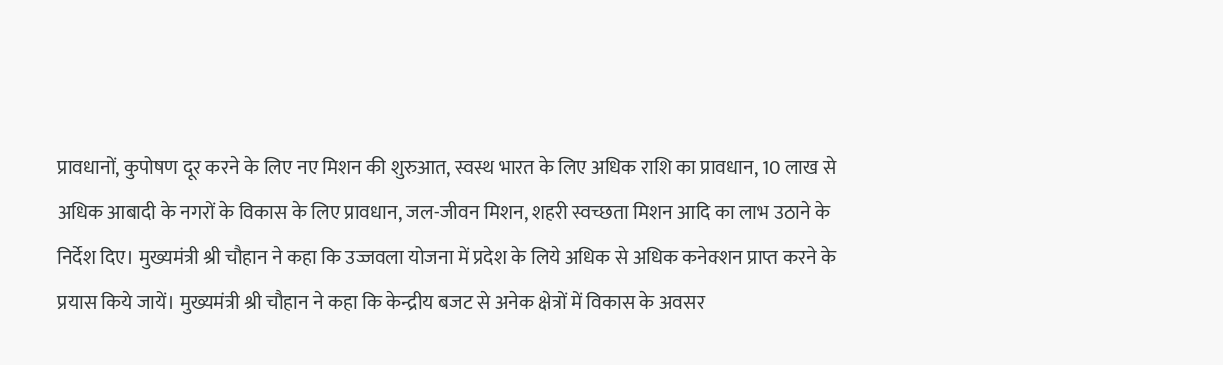प्रावधानों, कुपोषण दूर करने के लिए नए मिशन की शुरुआत, स्वस्थ भारत के लिए अधिक राशि का प्रावधान, 10 लाख से अधिक आबादी के नगरों के विकास के लिए प्रावधान, जल-जीवन मिशन, शहरी स्वच्छता मिशन आदि का लाभ उठाने के निर्देश दिए। मुख्यमंत्री श्री चौहान ने कहा कि उज्जवला योजना में प्रदेश के लिये अधिक से अधिक कनेक्शन प्राप्त करने के प्रयास किये जायें। मुख्यमंत्री श्री चौहान ने कहा कि केन्द्रीय बजट से अनेक क्षेत्रों में विकास के अवसर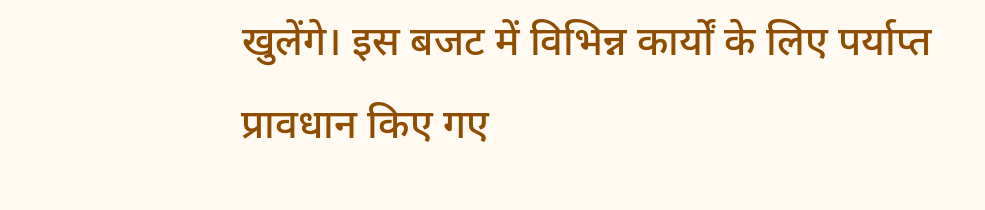खुलेंगे। इस बजट में विभिन्न कार्यों के लिए पर्याप्त प्रावधान किए गए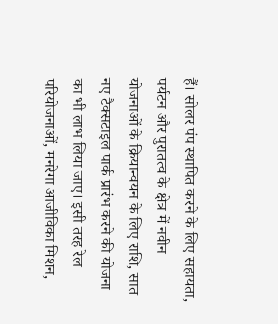हैं। सोलर पंप स्थापित करने के लिए सहायता, पर्यटन और पुरातत्व के क्षेत्र में नवीन योजनाओं के क्रियान्वयन के लिए राशि, सात नए टैक्सटाइल पार्क प्रारंभ करने की योजना का भी लाभ लिया जाए। इसी तरह रेल परियोजनाओं, मनरेगा आजीविका मिशन,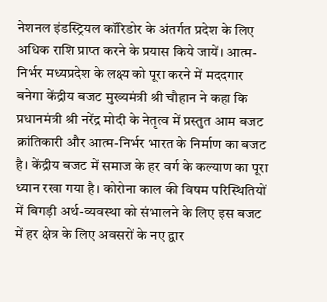नेशनल इंडस्ट्रियल कॉरिडोर के अंतर्गत प्रदेश के लिए अधिक राशि प्राप्त करने के प्रयास किये जायें। आत्म-निर्भर मध्यप्रदेश के लक्ष्य को पूरा करने में मददगार बनेगा केंद्रीय बजट मुख्यमंत्री श्री चौहान ने कहा कि प्रधानमंत्री श्री नरेंद्र मोदी के नेतृत्व में प्रस्तुत आम बजट क्रांतिकारी और आत्म-निर्भर भारत के निर्माण का बजट है। केंद्रीय बजट में समाज के हर वर्ग के कल्याण का पूरा ध्यान रखा गया है। कोरोना काल की विषम परिस्थितियों में बिगड़ी अर्थ-व्यवस्था को संभालने के लिए इस बजट में हर क्षेत्र के लिए अवसरों के नए द्वार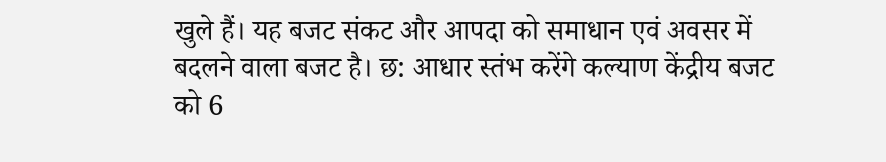खुले हैं। यह बजट संकट और आपदा को समाधान एवं अवसर में बदलने वाला बजट है। छ: आधार स्तंभ करेंगे कल्याण केंद्रीय बजट को 6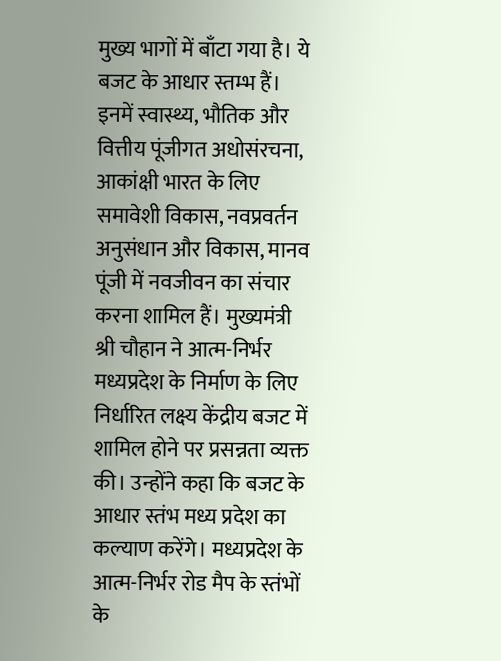मुख्य भागों में बाँटा गया है। ये बजट के आधार स्तम्भ हैं। इनमें स्वास्थ्य, भौतिक और वित्तीय पूंजीगत अधोसंरचना, आकांक्षी भारत के लिए समावेशी विकास, नवप्रवर्तन अनुसंधान और विकास, मानव पूंजी में नवजीवन का संचार करना शामिल हैं। मुख्यमंत्री श्री चौहान ने आत्म-निर्भर मध्यप्रदेश के निर्माण के लिए निर्धारित लक्ष्य केंद्रीय बजट में शामिल होने पर प्रसन्नता व्यक्त की। उन्होंने कहा कि बजट के आधार स्तंभ मध्य प्रदेश का कल्याण करेंगे। मध्यप्रदेश के आत्म-निर्भर रोड मैप के स्तंभों के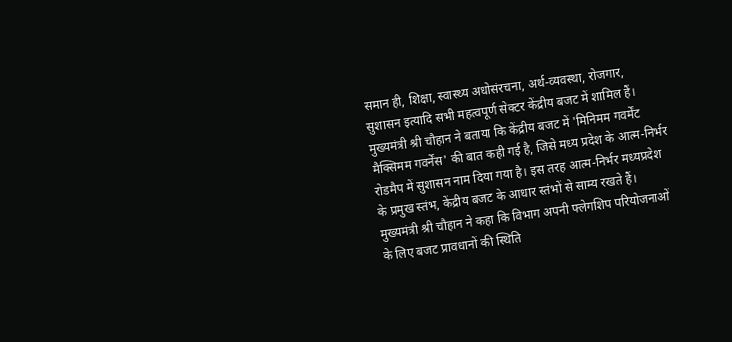समान ही, शिक्षा, स्वास्थ्य अधोसंरचना, अर्थ-व्यवस्था, रोजगार, सुशासन इत्यादि सभी महत्वपूर्ण सेक्टर केंद्रीय बजट में शामिल हैं। मुख्यमंत्री श्री चौहान ने बताया कि केंद्रीय बजट में 'मिनिमम गवर्मेंट मैक्सिमम गवर्नेंस' की बात कही गई है, जिसे मध्य प्रदेश के आत्म-निर्भर रोडमैप में सुशासन नाम दिया गया है। इस तरह आत्म-निर्भर मध्यप्रदेश के प्रमुख स्तंभ, केंद्रीय बजट के आधार स्तंभों से साम्य रखते हैं। मुख्यमंत्री श्री चौहान ने कहा कि विभाग अपनी फ्लेगशिप परियोजनाओं के लिए बजट प्रावधानों की स्थिति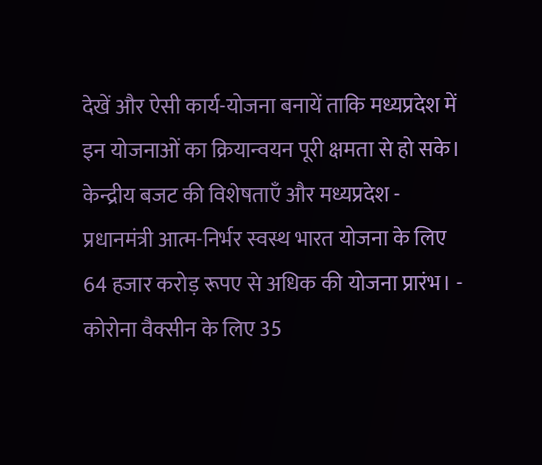देखें और ऐसी कार्य-योजना बनायें ताकि मध्यप्रदेश में इन योजनाओं का क्रियान्वयन पूरी क्षमता से हो सके। केन्द्रीय बजट की विशेषताएँ और मध्यप्रदेश -
प्रधानमंत्री आत्म-निर्भर स्वस्थ भारत योजना के लिए 64 हजार करोड़ रूपए से अधिक की योजना प्रारंभ। -
कोरोना वैक्सीन के लिए 35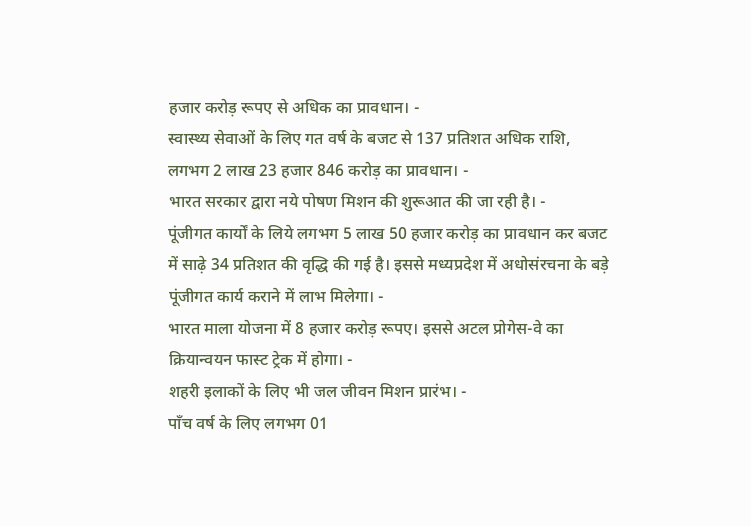हजार करोड़ रूपए से अधिक का प्रावधान। -
स्वास्थ्य सेवाओं के लिए गत वर्ष के बजट से 137 प्रतिशत अधिक राशि, लगभग 2 लाख 23 हजार 846 करोड़ का प्रावधान। -
भारत सरकार द्वारा नये पोषण मिशन की शुरूआत की जा रही है। -
पूंजीगत कार्यों के लिये लगभग 5 लाख 50 हजार करोड़ का प्रावधान कर बजट में साढ़े 34 प्रतिशत की वृद्धि की गई है। इससे मध्यप्रदेश में अधोसंरचना के बड़े पूंजीगत कार्य कराने में लाभ मिलेगा। -
भारत माला योजना में 8 हजार करोड़ रूपए। इससे अटल प्रोगेस-वे का क्रियान्वयन फास्ट ट्रेक में होगा। -
शहरी इलाकों के लिए भी जल जीवन मिशन प्रारंभ। -
पाँच वर्ष के लिए लगभग 01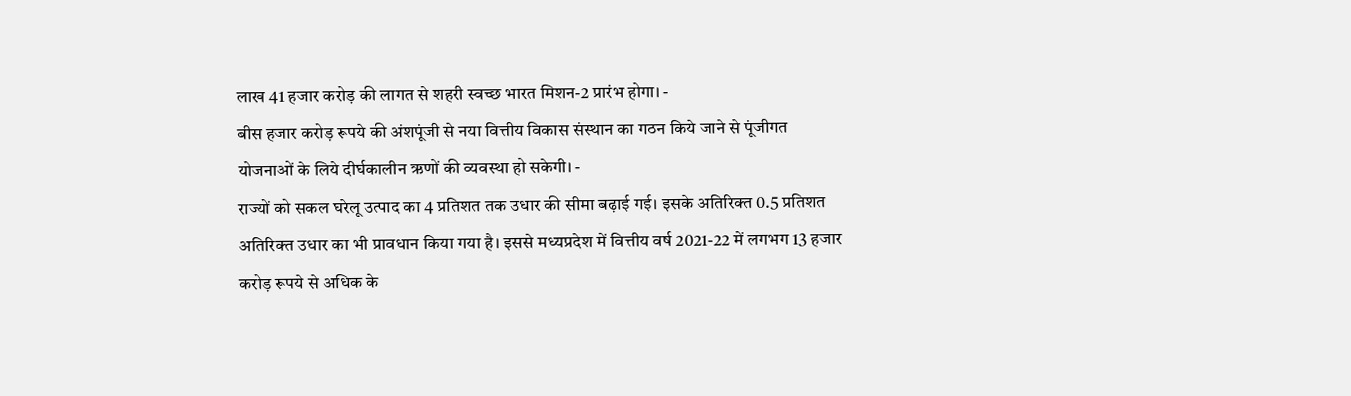लाख 41 हजार करोड़ की लागत से शहरी स्वच्छ भारत मिशन-2 प्रारंभ होगा। -
बीस हजार करोड़ रूपये की अंशपूंजी से नया वित्तीय विकास संस्थान का गठन किये जाने से पूंजीगत योजनाओं के लिये दीर्घकालीन ऋणों की व्यवस्था हो सकेगी। -
राज्यों को सकल घरेलू उत्पाद का 4 प्रतिशत तक उधार की सीमा बढ़ाई गई। इसके अतिरिक्त 0.5 प्रतिशत अतिरिक्त उधार का भी प्रावधान किया गया है। इससे मध्यप्रदेश में वित्तीय वर्ष 2021-22 में लगभग 13 हजार करोड़ रूपये से अधिक के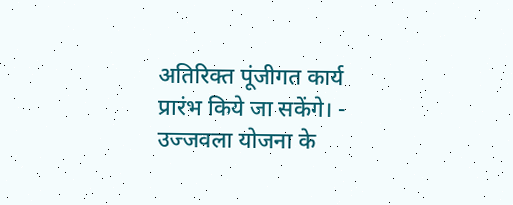अतिरिक्त पूंजीगत कार्य प्रारंभ किये जा सकेंगे। -
उज्जवला योजना के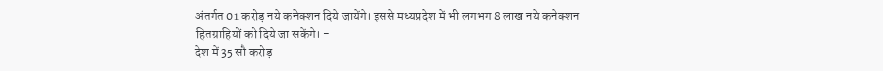अंतर्गत 01 करोड़ नये कनेक्शन दिये जायेंगे। इससे मध्यप्रदेश में भी लगभग 8 लाख नये कनेक्शन हितग्राहियों को दिये जा सकेंगे। -
देश में 35 सौ करोड़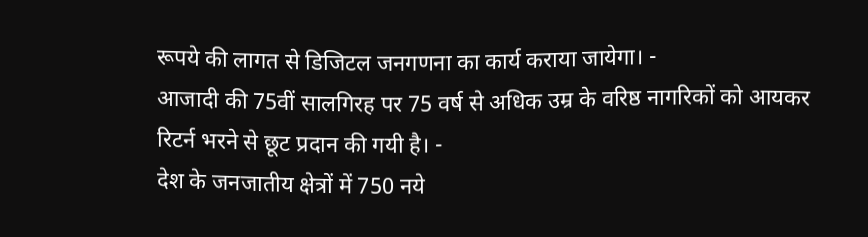रूपये की लागत से डिजिटल जनगणना का कार्य कराया जायेगा। -
आजादी की 75वीं सालगिरह पर 75 वर्ष से अधिक उम्र के वरिष्ठ नागरिकों को आयकर रिटर्न भरने से छूट प्रदान की गयी है। -
देश के जनजातीय क्षेत्रों में 750 नये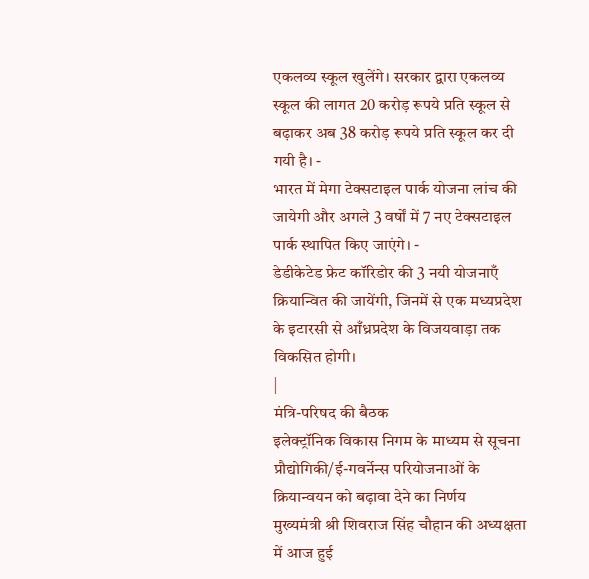एकलव्य स्कूल खुलेंगे। सरकार द्वारा एकलव्य स्कूल की लागत 20 करोड़ रूपये प्रति स्कूल से बढ़ाकर अब 38 करोड़ रूपये प्रति स्कूल कर दी गयी है। -
भारत में मेगा टेक्सटाइल पार्क योजना लांच की जायेगी और अगले 3 वर्षों में 7 नए टेक्सटाइल पार्क स्थापित किए जाएंगे। -
डेडीकेटेड फ्रेट कॉरिडोर की 3 नयी योजनाएँ क्रियान्वित की जायेंगी, जिनमें से एक मध्यप्रदेश के इटारसी से आँध्रप्रदेश के विजयवाड़ा तक विकसित होगी।
|
मंत्रि-परिषद की बैठक
इलेक्ट्रॉनिक विकास निगम के माध्यम से सूचना प्रौद्योगिकी/ई-गवर्नेन्स परियोजनाओं के क्रियान्वयन को बढ़ावा देने का निर्णय
मुख्यमंत्री श्री शिवराज सिंह चौहान की अध्यक्षता में आज हुई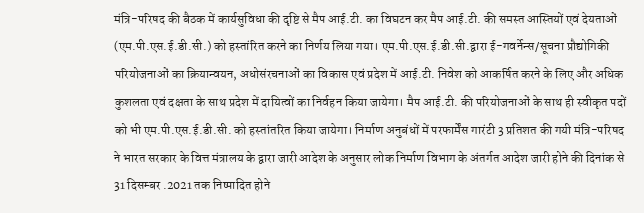मंत्रि-परिषद की बैठक में कार्यसुविधा की दृष्टि से मैप आई.टी. का विघटन कर मैप आई.टी. की समस्त आस्तियों एवं देयताओं (एम.पी.एस.ई.डी.सी.) को हस्तांरित करने का निर्णय लिया गया। एम.पी.एस.ई.डी.सी.द्वारा ई-गवर्नेन्स/सूचना प्रौद्योगिकी परियोजनाओं का क्रियान्वयन, अधोसंरचनाओं का विकास एवं प्रदेश में आई.टी. निवेश को आकर्षित करने के लिए और अधिक कुशलता एवं दक्षता के साथ प्रदेश में दायित्वों का निर्वहन किया जायेगा। मैप आई.टी. की परियोजनाओं के साथ ही स्वीकृत पदों को भी एम.पी.एस.ई.डी.सी. को हस्तांतरित किया जायेगा। निर्माण अनुबंधों में परफार्मेंस गारंटी 3 प्रतिशत की गयी मंत्रि-परिषद ने भारत सरकार के वित्त मंत्रालय के द्वारा जारी आदेश के अनुसार लोक निर्माण विभाग के अंतर्गत आदेश जारी होने की दिनांक से 31 दिसम्बर .2021 तक निष्पादित होने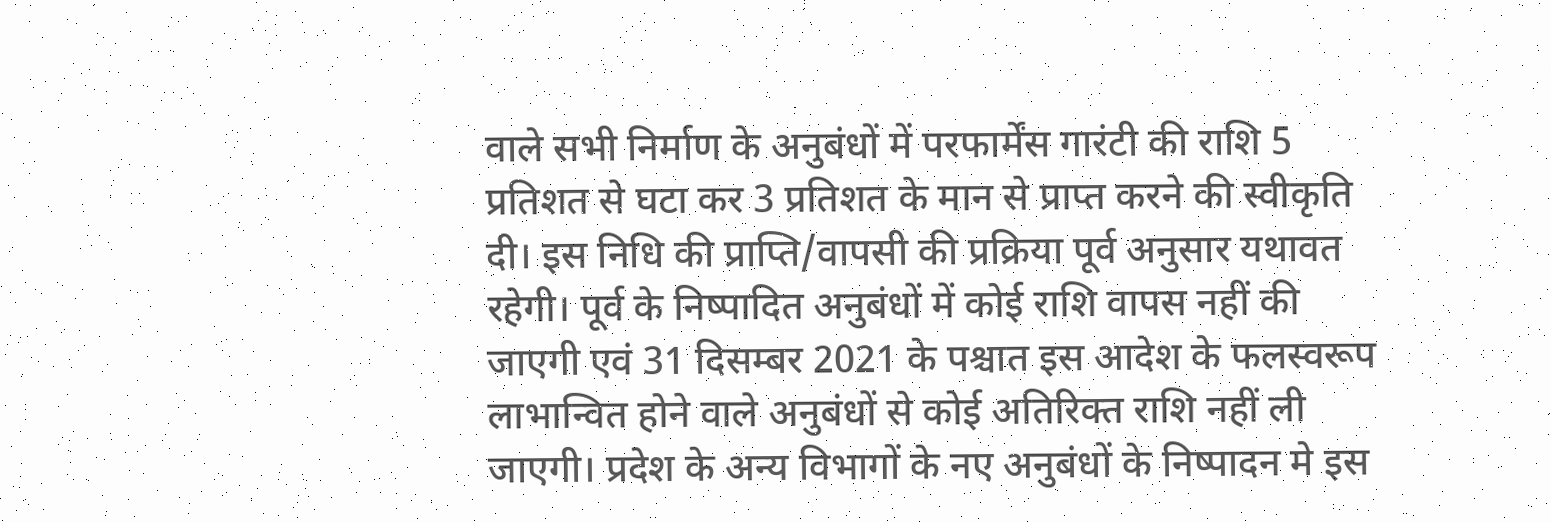वाले सभी निर्माण के अनुबंधों में परफार्मेंस गारंटी की राशि 5 प्रतिशत से घटा कर 3 प्रतिशत के मान से प्राप्त करने की स्वीकृति दी। इस निधि की प्राप्ति/वापसी की प्रक्रिया पूर्व अनुसार यथावत रहेगी। पूर्व के निष्पादित अनुबंधों में कोई राशि वापस नहीं की जाएगी एवं 31 दिसम्बर 2021 के पश्चात इस आदेश के फलस्वरूप लाभान्वित होने वाले अनुबंधों से कोई अतिरिक्त राशि नहीं ली जाएगी। प्रदेश के अन्य विभागों के नए अनुबंधों के निष्पादन मे इस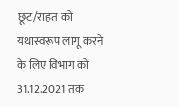छूट/राहत को यथास्वरूप लागू करने के लिए विभाग को 31.12.2021 तक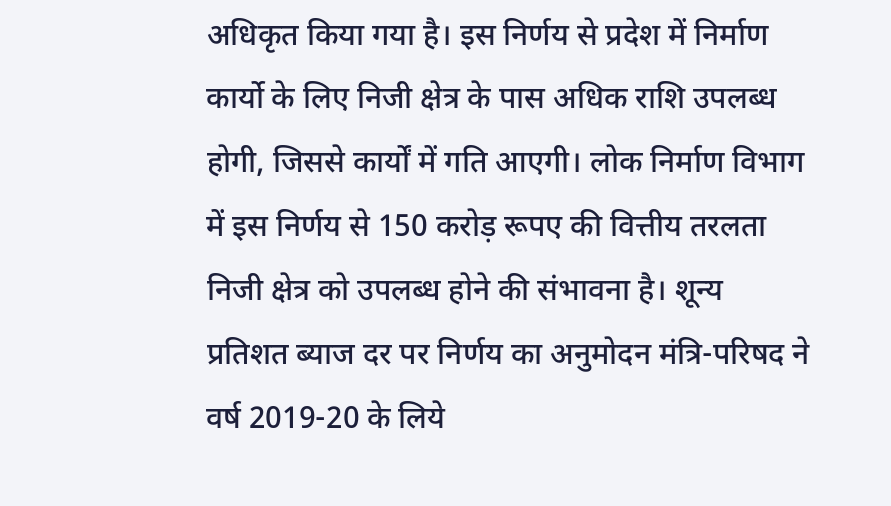अधिकृत किया गया है। इस निर्णय से प्रदेश में निर्माण कार्यो के लिए निजी क्षेत्र के पास अधिक राशि उपलब्ध होगी, जिससे कार्यों में गति आएगी। लोक निर्माण विभाग में इस निर्णय से 150 करोड़ रूपए की वित्तीय तरलता निजी क्षेत्र को उपलब्ध होने की संभावना है। शून्य प्रतिशत ब्याज दर पर निर्णय का अनुमोदन मंत्रि-परिषद ने वर्ष 2019-20 के लिये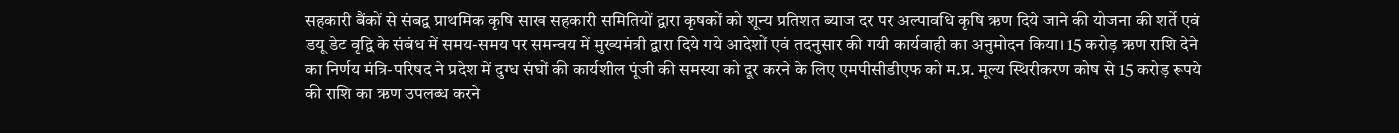सहकारी बैंकों से संबद्व प्राथमिक कृषि साख सहकारी समितियों द्वारा कृषकों को शून्य प्रतिशत ब्याज दर पर अल्पावधि कृषि ऋण दिये जाने की योजना की शर्ते एवं डयू डेट वृद्वि के संबंध में समय-समय पर समन्वय में मुख्यमंत्री द्वारा दिये गये आदेशों एवं तदनुसार की गयी कार्यवाही का अनुमोदन किया। 15 करोड़ ऋण राशि देने का निर्णय मंत्रि-परिषद ने प्रदेश में दुग्ध संघों की कार्यशील पूंजी की समस्या को दूर करने के लिए एमपीसीडीएफ को म.प्र. मूल्य स्थिरीकरण कोष से 15 करोड़ रूपये की राशि का ऋण उपलब्ध करने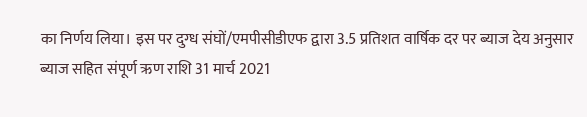का निर्णय लिया। इस पर दुग्ध संघों/एमपीसीडीएफ द्वारा 3.5 प्रतिशत वार्षिक दर पर ब्याज देय अनुसार ब्याज सहित संपूर्ण ऋण राशि 31 मार्च 2021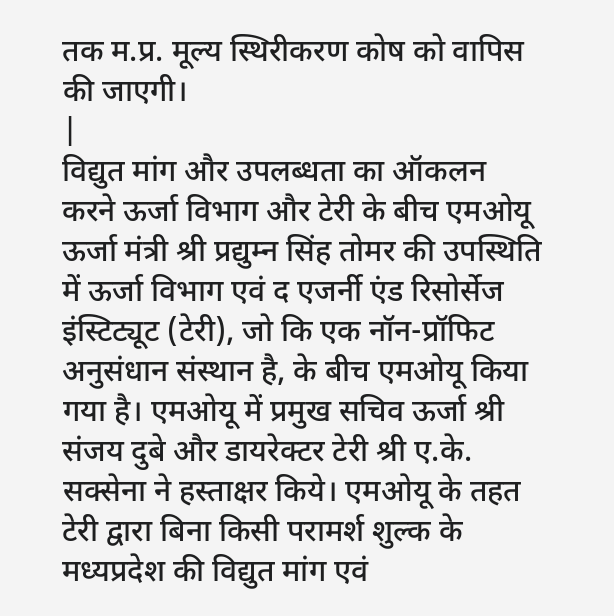तक म.प्र. मूल्य स्थिरीकरण कोष को वापिस की जाएगी।
|
विद्युत मांग और उपलब्धता का ऑकलन करने ऊर्जा विभाग और टेरी के बीच एमओयू
ऊर्जा मंत्री श्री प्रद्युम्न सिंह तोमर की उपस्थिति में ऊर्जा विभाग एवं द एजर्नी एंड रिसोर्सेज इंस्टिट्यूट (टेरी), जो कि एक नॉन-प्रॉफिट अनुसंधान संस्थान है, के बीच एमओयू किया गया है। एमओयू में प्रमुख सचिव ऊर्जा श्री संजय दुबे और डायरेक्टर टेरी श्री ए.के. सक्सेना ने हस्ताक्षर किये। एमओयू के तहत टेरी द्वारा बिना किसी परामर्श शुल्क के मध्यप्रदेश की विद्युत मांग एवं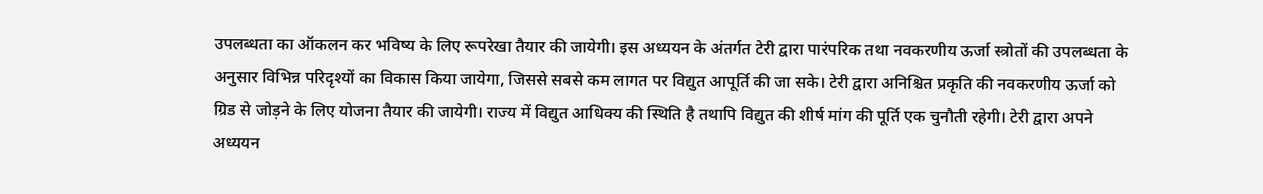उपलब्धता का ऑकलन कर भविष्य के लिए रूपरेखा तैयार की जायेगी। इस अध्ययन के अंतर्गत टेरी द्वारा पारंपरिक तथा नवकरणीय ऊर्जा स्त्रोतों की उपलब्धता के अनुसार विभिन्न परिदृश्यों का विकास किया जायेगा, जिससे सबसे कम लागत पर विद्युत आपूर्ति की जा सके। टेरी द्वारा अनिश्चित प्रकृति की नवकरणीय ऊर्जा को ग्रिड से जोड़ने के लिए योजना तैयार की जायेगी। राज्य में विद्युत आधिक्य की स्थिति है तथापि विद्युत की शीर्ष मांग की पूर्ति एक चुनौती रहेगी। टेरी द्वारा अपने अध्ययन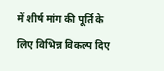में शीर्ष मांग की पूर्ति के लिए विभिन्न विकल्प दिए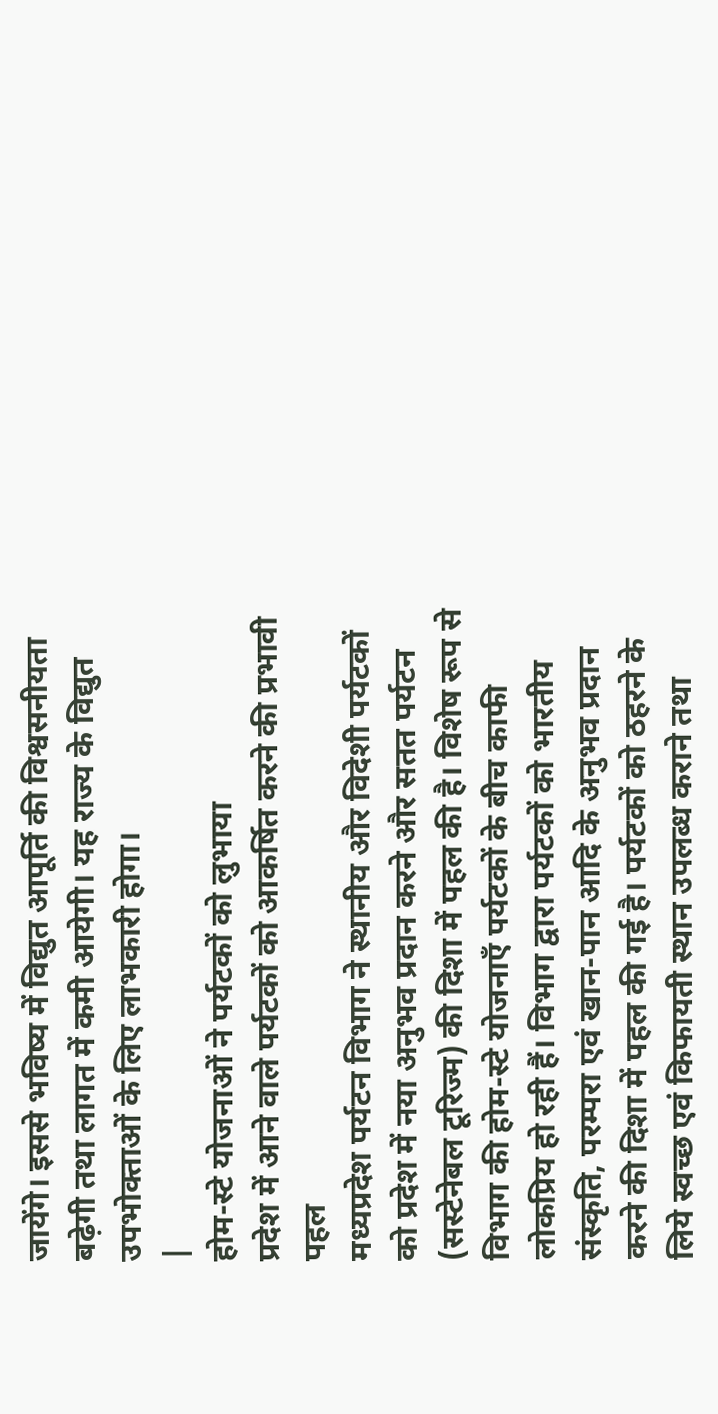जायेंगे। इससे भविष्य में विद्युत आपूर्ति की विश्वसनीयता बढ़ेगी तथा लागत में कमी आयेगी। यह राज्य के विद्युत उपभोक्ताओं के लिए लाभकारी होगा।
|
होम-स्टे योजनाओं ने पर्यटकों को लुभाया
प्रदेश में आने वाले पर्यटकों को आकर्षित करने की प्रभावी पहल
मध्यप्रदेश पर्यटन विभाग ने स्थानीय और विदेशी पर्यटकों को प्रदेश में नया अनुभव प्रदान करने और सतत पर्यटन (सस्टेनेबल टूरिज्म) की दिशा में पहल की है। विशेष रूप से विभाग की होम-स्टे योजनाएँ पर्यटकों के बीच काफी लोकप्रिय हो रही हैं। विभाग द्वारा पर्यटकों को भारतीय संस्कृति, परम्परा एवं खान-पान आदि के अनुभव प्रदान करने की दिशा में पहल की गई है। पर्यटकों को ठहरने के लिये स्वच्छ एवं किफायती स्थान उपलब्ध कराने तथा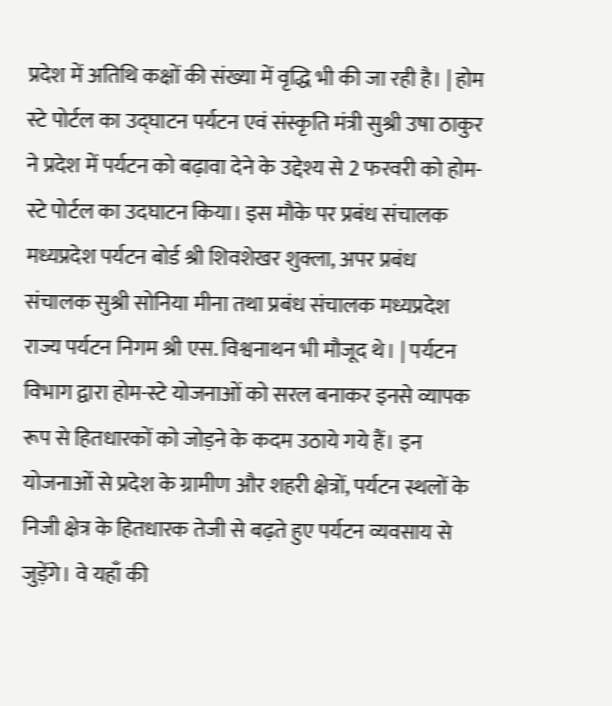प्रदेश में अतिथि कक्षों की संख्या में वृद्धि भी की जा रही है। | होम स्टे पोर्टल का उद्घाटन पर्यटन एवं संस्कृति मंत्री सुश्री उषा ठाकुर ने प्रदेश में पर्यटन को बढ़ावा देने के उद्देश्य से 2 फरवरी को होम-स्टे पोर्टल का उदघाटन किया। इस मौके पर प्रबंध संचालक मध्यप्रदेश पर्यटन बोर्ड श्री शिवशेखर शुक्ला, अपर प्रबंध संचालक सुश्री सोनिया मीना तथा प्रबंध संचालक मध्यप्रदेश राज्य पर्यटन निगम श्री एस. विश्वनाथन भी मौजूद थे। | पर्यटन विभाग द्वारा होम-स्टे योजनाओं को सरल बनाकर इनसे व्यापक रूप से हितधारकों को जोड़ने के कदम उठाये गये हैं। इन योजनाओं से प्रदेश के ग्रामीण और शहरी क्षेत्रों, पर्यटन स्थलों के निजी क्षेत्र के हितधारक तेजी से बढ़ते हुए पर्यटन व्यवसाय से जुड़ेंगे। वे यहाँ की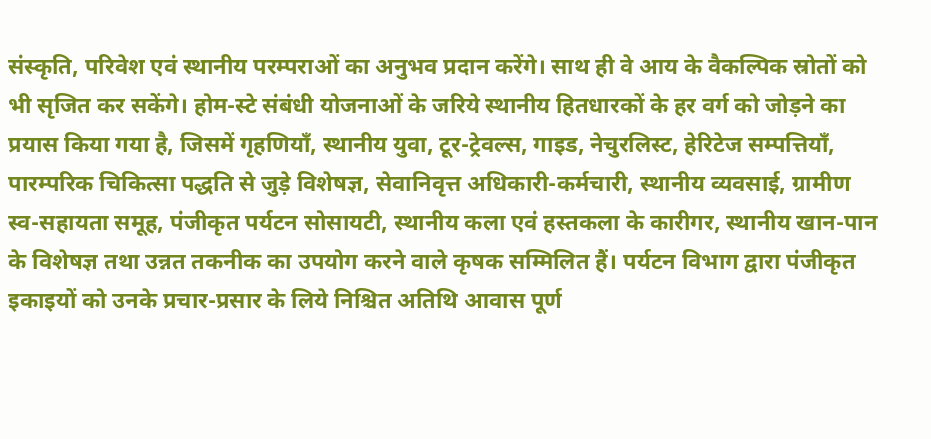संस्कृति, परिवेश एवं स्थानीय परम्पराओं का अनुभव प्रदान करेंगे। साथ ही वे आय के वैकल्पिक स्रोतों को भी सृजित कर सकेंगे। होम-स्टे संबंधी योजनाओं के जरिये स्थानीय हितधारकों के हर वर्ग को जोड़ने का प्रयास किया गया है, जिसमें गृहणियाँ, स्थानीय युवा, टूर-ट्रेवल्स, गाइड, नेचुरलिस्ट, हेरिटेज सम्पत्तियाँ, पारम्परिक चिकित्सा पद्धति से जुड़े विशेषज्ञ, सेवानिवृत्त अधिकारी-कर्मचारी, स्थानीय व्यवसाई, ग्रामीण स्व-सहायता समूह, पंजीकृत पर्यटन सोसायटी, स्थानीय कला एवं हस्तकला के कारीगर, स्थानीय खान-पान के विशेषज्ञ तथा उन्नत तकनीक का उपयोग करने वाले कृषक सम्मिलित हैं। पर्यटन विभाग द्वारा पंजीकृत इकाइयों को उनके प्रचार-प्रसार के लिये निश्चित अतिथि आवास पूर्ण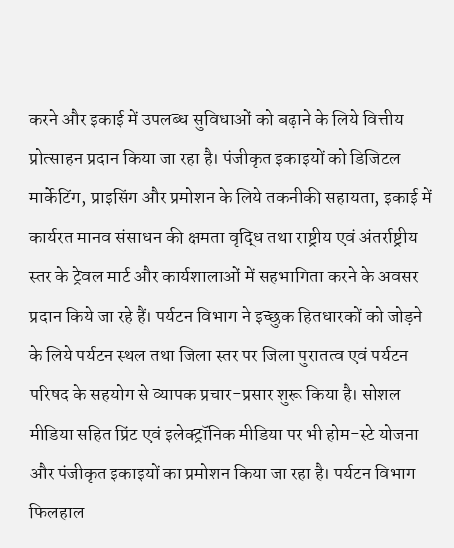करने और इकाई में उपलब्ध सुविधाओं को बढ़ाने के लिये वित्तीय प्रोत्साहन प्रदान किया जा रहा है। पंजीकृत इकाइयों को डिजिटल मार्केटिंग, प्राइसिंग और प्रमोशन के लिये तकनीकी सहायता, इकाई में कार्यरत मानव संसाधन की क्षमता वृद्धि तथा राष्ट्रीय एवं अंतर्राष्ट्रीय स्तर के ट्रेवल मार्ट और कार्यशालाओं में सहभागिता करने के अवसर प्रदान किये जा रहे हैं। पर्यटन विभाग ने इच्छुक हितधारकों को जोड़ने के लिये पर्यटन स्थल तथा जिला स्तर पर जिला पुरातत्व एवं पर्यटन परिषद के सहयोग से व्यापक प्रचार-प्रसार शुरू किया है। सोशल मीडिया सहित प्रिंट एवं इलेक्ट्रॉनिक मीडिया पर भी होम-स्टे योजना और पंजीकृत इकाइयों का प्रमोशन किया जा रहा है। पर्यटन विभाग फिलहाल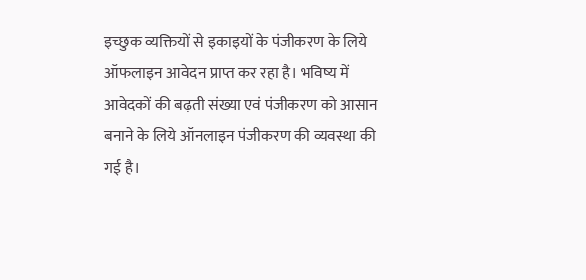इच्छुक व्यक्तियों से इकाइयों के पंजीकरण के लिये ऑफलाइन आवेदन प्राप्त कर रहा है। भविष्य में आवेदकों की बढ़ती संख्या एवं पंजीकरण को आसान बनाने के लिये ऑनलाइन पंजीकरण की व्यवस्था की गई है।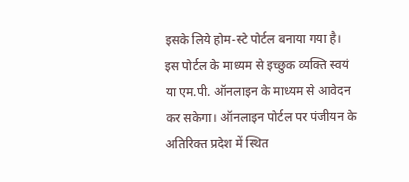इसके लिये होम-स्टे पोर्टल बनाया गया है। इस पोर्टल के माध्यम से इच्छुक व्यक्ति स्वयं या एम.पी. ऑनलाइन के माध्यम से आवेदन कर सकेगा। ऑनलाइन पोर्टल पर पंजीयन के अतिरिक्त प्रदेश में स्थित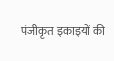पंजीकृत इकाइयों की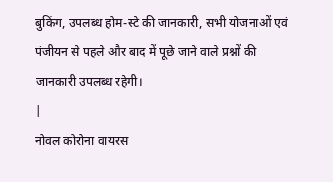बुकिंग, उपलब्ध होम-स्टे की जानकारी, सभी योजनाओं एवं पंजीयन से पहले और बाद में पूछे जाने वाले प्रश्नों की जानकारी उपलब्ध रहेगी।
|
नोवल कोरोना वायरस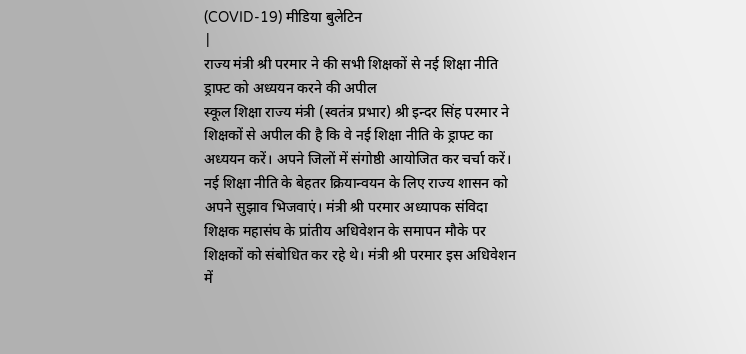(COVID-19) मीडिया बुलेटिन
|
राज्य मंत्री श्री परमार ने की सभी शिक्षकों से नई शिक्षा नीति ड्राफ्ट को अध्ययन करने की अपील
स्कूल शिक्षा राज्य मंत्री (स्वतंत्र प्रभार) श्री इन्दर सिंह परमार ने शिक्षकों से अपील की है कि वे नई शिक्षा नीति के ड्राफ्ट का अध्ययन करें। अपने जिलों में संगोष्ठी आयोजित कर चर्चा करें। नई शिक्षा नीति के बेहतर क्रियान्वयन के लिए राज्य शासन को अपने सुझाव भिजवाएं। मंत्री श्री परमार अध्यापक संविदा शिक्षक महासंघ के प्रांतीय अधिवेशन के समापन मौके पर शिक्षकों को संबोधित कर रहे थे। मंत्री श्री परमार इस अधिवेशन में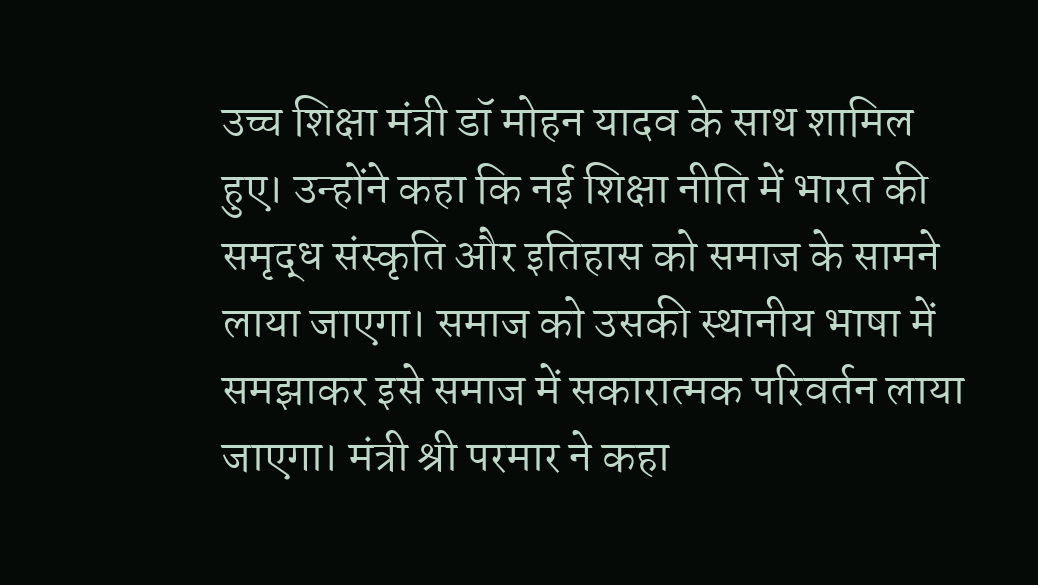उच्च शिक्षा मंत्री डॉ मोहन यादव के साथ शामिल हुए। उन्होंने कहा कि नई शिक्षा नीति में भारत की समृद्ध संस्कृति और इतिहास को समाज के सामने लाया जाएगा। समाज को उसकी स्थानीय भाषा में समझाकर इसे समाज में सकारात्मक परिवर्तन लाया जाएगा। मंत्री श्री परमार ने कहा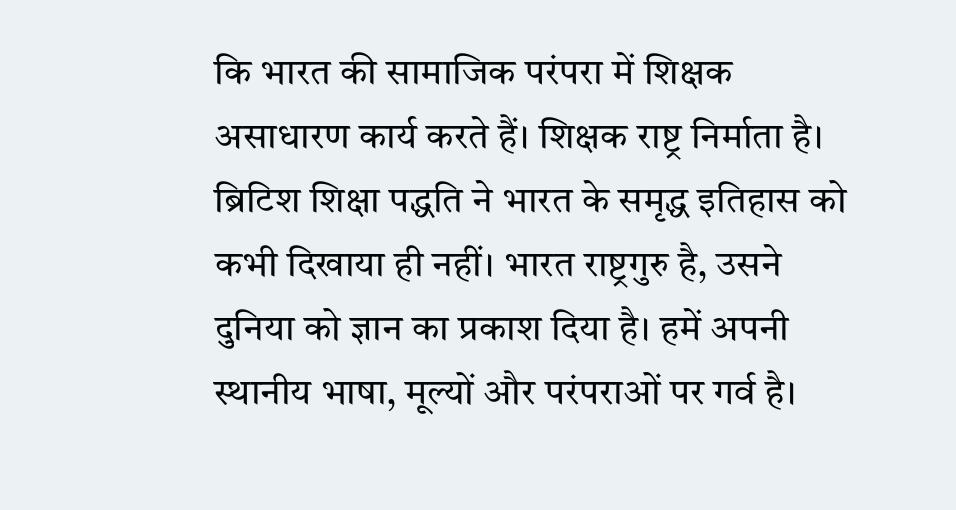कि भारत की सामाजिक परंपरा में शिक्षक असाधारण कार्य करते हैं। शिक्षक राष्ट्र निर्माता है। ब्रिटिश शिक्षा पद्धति ने भारत के समृद्ध इतिहास को कभी दिखाया ही नहीं। भारत राष्ट्रगुरु है, उसने दुनिया को ज्ञान का प्रकाश दिया है। हमें अपनी स्थानीय भाषा, मूल्यों और परंपराओं पर गर्व है।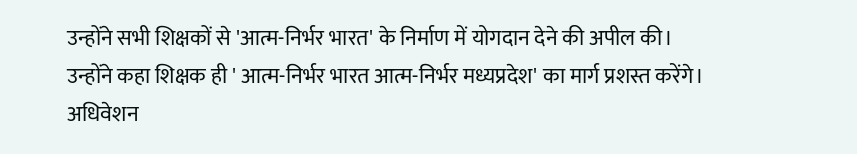उन्होंने सभी शिक्षकों से 'आत्म-निर्भर भारत' के निर्माण में योगदान देने की अपील की। उन्होंने कहा शिक्षक ही ' आत्म-निर्भर भारत आत्म-निर्भर मध्यप्रदेश' का मार्ग प्रशस्त करेंगे। अधिवेशन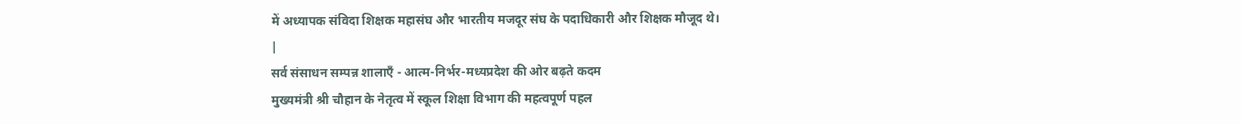में अध्यापक संविदा शिक्षक महासंघ और भारतीय मजदूर संघ के पदाधिकारी और शिक्षक मौजूद थे।
|
सर्व संसाधन सम्पन्न शालाएँ - आत्म-निर्भर-मध्यप्रदेश की ओर बढ़ते कदम
मुख्यमंत्री श्री चौहान के नेतृत्व में स्कूल शिक्षा विभाग की महत्वपूर्ण पहल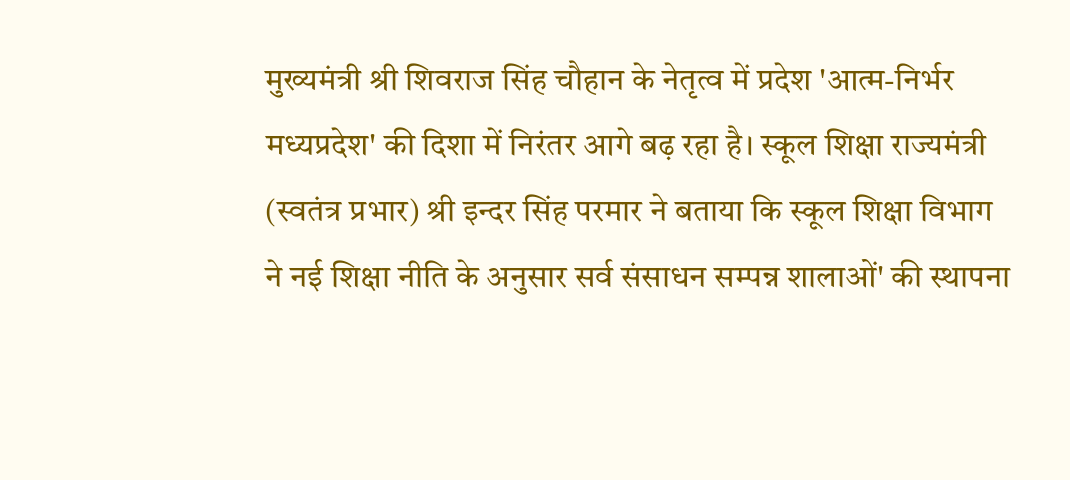मुख्यमंत्री श्री शिवराज सिंह चौहान के नेतृत्व में प्रदेश 'आत्म-निर्भर मध्यप्रदेश' की दिशा में निरंतर आगे बढ़ रहा है। स्कूल शिक्षा राज्यमंत्री (स्वतंत्र प्रभार) श्री इन्दर सिंह परमार ने बताया कि स्कूल शिक्षा विभाग ने नई शिक्षा नीति के अनुसार सर्व संसाधन सम्पन्न शालाओं' की स्थापना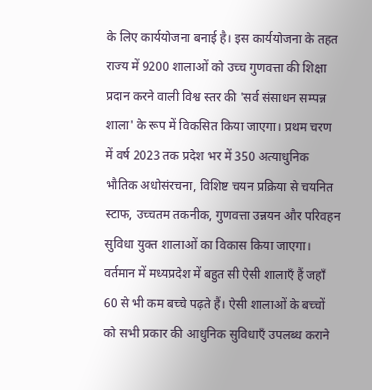के लिए कार्ययोजना बनाई है। इस कार्ययोजना के तहत राज्य में 9200 शालाओं को उच्च गुणवत्ता की शिक्षा प्रदान करने वाली विश्व स्तर की 'सर्व संसाधन सम्पन्न शाला' के रूप में विकसित किया जाएगा। प्रथम चरण में वर्ष 2023 तक प्रदेश भर में 350 अत्याधुनिक भौतिक अधोसंरचना, विशिष्ट चयन प्रक्रिया से चयनित स्टाफ, उच्चतम तकनीक, गुणवत्ता उन्नयन और परिवहन सुविधा युक्त शालाओं का विकास किया जाएगा। वर्तमान में मध्यप्रदेश में बहुत सी ऐसी शालाएँ हैं जहाँ 60 से भी कम बच्चे पढ़ते हैं। ऐसी शालाओं के बच्चों को सभी प्रकार की आधुनिक सुविधाएँ उपलब्ध कराने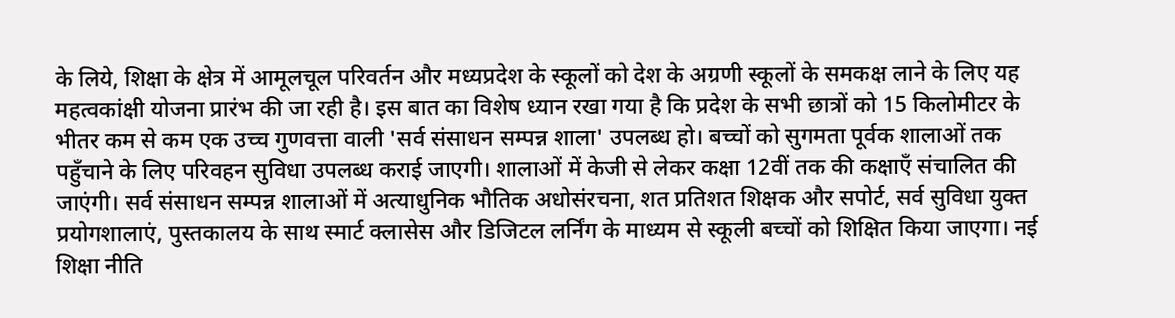के लिये, शिक्षा के क्षेत्र में आमूलचूल परिवर्तन और मध्यप्रदेश के स्कूलों को देश के अग्रणी स्कूलों के समकक्ष लाने के लिए यह महत्वकांक्षी योजना प्रारंभ की जा रही है। इस बात का विशेष ध्यान रखा गया है कि प्रदेश के सभी छात्रों को 15 किलोमीटर के भीतर कम से कम एक उच्च गुणवत्ता वाली 'सर्व संसाधन सम्पन्न शाला' उपलब्ध हो। बच्चों को सुगमता पूर्वक शालाओं तक पहुँचाने के लिए परिवहन सुविधा उपलब्ध कराई जाएगी। शालाओं में केजी से लेकर कक्षा 12वीं तक की कक्षाएँ संचालित की जाएंगी। सर्व संसाधन सम्पन्न शालाओं में अत्याधुनिक भौतिक अधोसंरचना, शत प्रतिशत शिक्षक और सपोर्ट, सर्व सुविधा युक्त प्रयोगशालाएं, पुस्तकालय के साथ स्मार्ट क्लासेस और डिजिटल लर्निंग के माध्यम से स्कूली बच्चों को शिक्षित किया जाएगा। नई शिक्षा नीति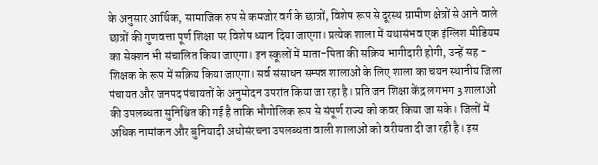के अनुसार आर्थिक, सामाजिक रुप से कमजोर वर्ग के छात्रों, विशेष रूप से दूरस्थ ग्रामीण क्षेत्रों से आने वाले छात्रों की गुणवत्ता पूर्ण शिक्षा पर विशेष ध्यान दिया जाएगा। प्रत्येक शाला में यथासंभव एक इंग्लिश मीडियम का सेक्शन भी संचालित किया जाएगा। इन स्कूलों में माता-पिता की सक्रिय भागीदारी होगी, उन्हें सह - शिक्षक के रूप में सक्रिय किया जाएगा। सर्व संसाधन सम्पन्न शालाओं के लिए शाला का चयन स्थानीय जिला पंचायत और जनपद पंचायतों के अनुमोदन उपरांत किया जा रहा है। प्रति जन शिक्षा केंद्र लगभग 3 शालाओं की उपलब्धता सुनिश्चित की गई है ताकि भौगोलिक रूप से संपूर्ण राज्य को कवर किया जा सके। जिलों में अधिक नामांकन और बुनियादी अधोसंरचना उपलब्धता वाली शालाओं को वरीयता दी जा रही है। इस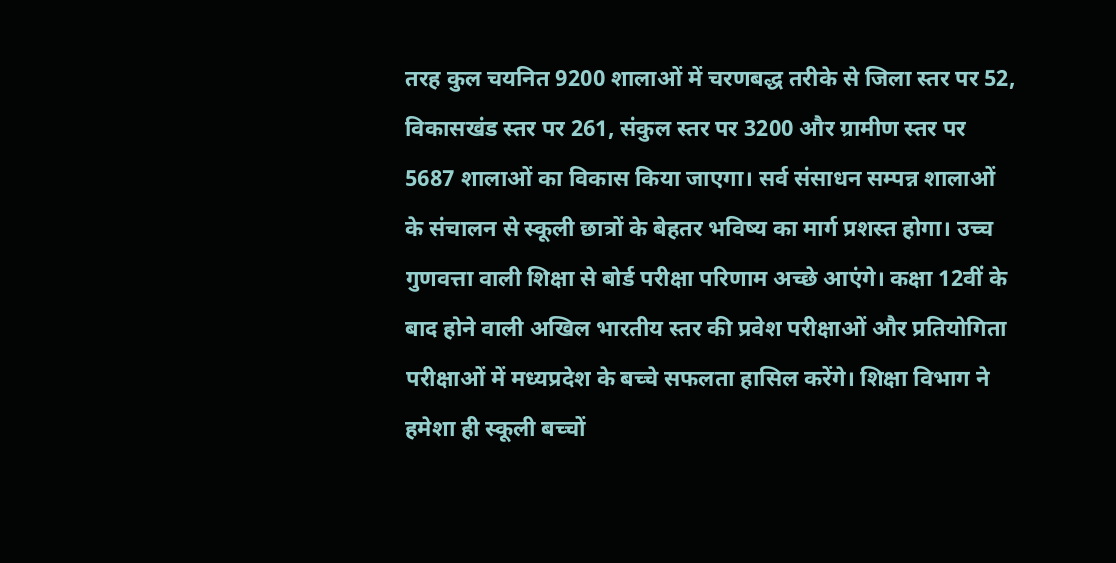तरह कुल चयनित 9200 शालाओं में चरणबद्ध तरीके से जिला स्तर पर 52, विकासखंड स्तर पर 261, संकुल स्तर पर 3200 और ग्रामीण स्तर पर 5687 शालाओं का विकास किया जाएगा। सर्व संसाधन सम्पन्न शालाओं के संचालन से स्कूली छात्रों के बेहतर भविष्य का मार्ग प्रशस्त होगा। उच्च गुणवत्ता वाली शिक्षा से बोर्ड परीक्षा परिणाम अच्छे आएंगे। कक्षा 12वीं के बाद होने वाली अखिल भारतीय स्तर की प्रवेश परीक्षाओं और प्रतियोगिता परीक्षाओं में मध्यप्रदेश के बच्चे सफलता हासिल करेंगे। शिक्षा विभाग ने हमेशा ही स्कूली बच्चों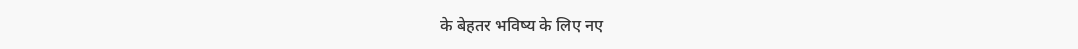के बेहतर भविष्य के लिए नए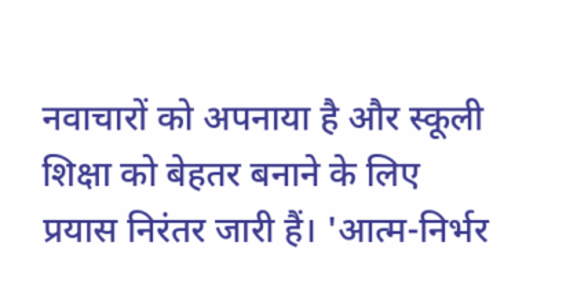नवाचारों को अपनाया है और स्कूली शिक्षा को बेहतर बनाने के लिए प्रयास निरंतर जारी हैं। 'आत्म-निर्भर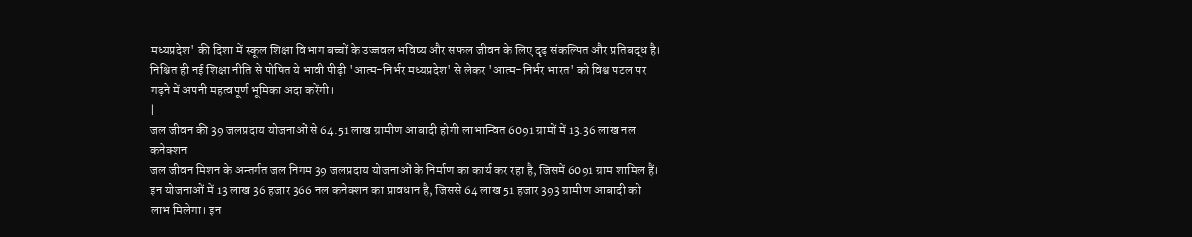मध्यप्रदेश' की दिशा में स्कूल शिक्षा विभाग बच्चों के उज्जवल भविष्य और सफल जीवन के लिए दृढ़ संकल्पित और प्रतिबद्ध है। निश्चित ही नई शिक्षा नीति से पोषित ये भावी पीढ़ी 'आत्म-निर्भर मध्यप्रदेश' से लेकर 'आत्म-निर्भर भारत' को विश्व पटल पर गढ़ने में अपनी महत्वपूर्ण भूमिका अदा करेंगी।
|
जल जीवन की 39 जलप्रदाय योजनाओं से 64.51 लाख ग्रामीण आबादी होगी लाभान्वित 6091 ग्रामों में 13.36 लाख नल कनेक्शन
जल जीवन मिशन के अन्तर्गत जल निगम 39 जलप्रदाय योजनाओं के निर्माण का कार्य कर रहा है, जिसमें 6091 ग्राम शामिल हैं। इन योजनाओं में 13 लाख 36 हजार 366 नल कनेक्शन का प्रावधान है, जिससे 64 लाख 51 हजार 393 ग्रामीण आबादी को लाभ मिलेगा। इन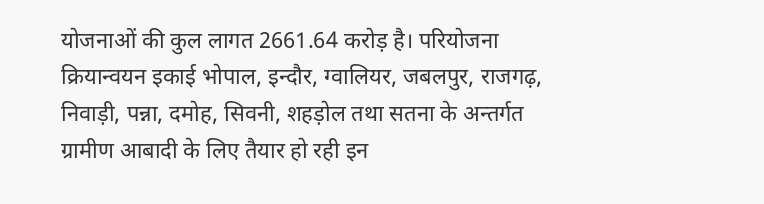योजनाओं की कुल लागत 2661.64 करोड़ है। परियोजना क्रियान्वयन इकाई भोपाल, इन्दौर, ग्वालियर, जबलपुर, राजगढ़, निवाड़ी, पन्ना, दमोह, सिवनी, शहड़ोल तथा सतना के अन्तर्गत ग्रामीण आबादी के लिए तैयार हो रही इन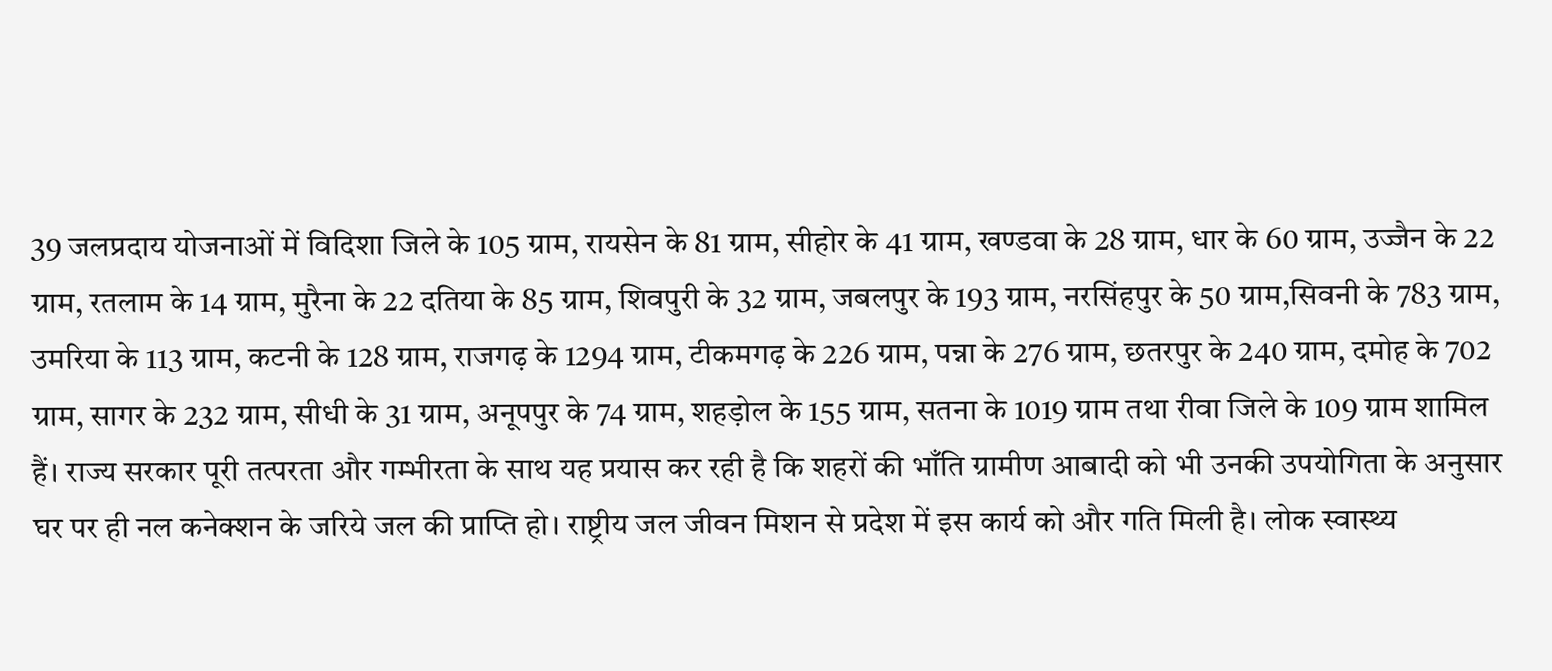39 जलप्रदाय योजनाओं में विदिशा जिले के 105 ग्राम, रायसेन के 81 ग्राम, सीहोर के 41 ग्राम, खण्डवा के 28 ग्राम, धार के 60 ग्राम, उज्जैन के 22 ग्राम, रतलाम के 14 ग्राम, मुरैना के 22 दतिया के 85 ग्राम, शिवपुरी के 32 ग्राम, जबलपुर के 193 ग्राम, नरसिंहपुर के 50 ग्राम,सिवनी के 783 ग्राम, उमरिया के 113 ग्राम, कटनी के 128 ग्राम, राजगढ़ के 1294 ग्राम, टीकमगढ़ के 226 ग्राम, पन्ना के 276 ग्राम, छतरपुर के 240 ग्राम, दमोह के 702 ग्राम, सागर के 232 ग्राम, सीधी के 31 ग्राम, अनूपपुर के 74 ग्राम, शहड़ोल के 155 ग्राम, सतना के 1019 ग्राम तथा रीवा जिले के 109 ग्राम शामिल हैं। राज्य सरकार पूरी तत्परता और गम्भीरता के साथ यह प्रयास कर रही है कि शहरों की भाँति ग्रामीण आबादी को भी उनकी उपयोगिता के अनुसार घर पर ही नल कनेक्शन के जरिये जल की प्राप्ति हो। राष्ट्रीय जल जीवन मिशन से प्रदेश में इस कार्य को और गति मिली है। लोक स्वास्थ्य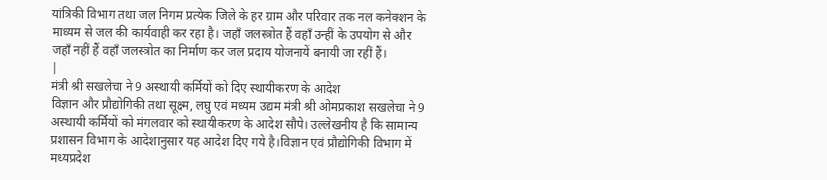यांत्रिकी विभाग तथा जल निगम प्रत्येक जिले के हर ग्राम और परिवार तक नल कनेक्शन के माध्यम से जल की कार्यवाही कर रहा है। जहाँ जलस्त्रोत हैं वहाँ उन्हीं के उपयोग से और जहाँ नहीं हैं वहाँ जलस्त्रोत का निर्माण कर जल प्रदाय योजनायें बनायी जा रहीं हैं।
|
मंत्री श्री सखलेचा ने 9 अस्थायी कर्मियों को दिए स्थायीकरण के आदेश
विज्ञान और प्रौद्योगिकी तथा सूक्ष्म, लघु एवं मध्यम उद्यम मंत्री श्री ओमप्रकाश सखलेचा ने 9 अस्थायी कर्मियों को मंगलवार को स्थायीकरण के आदेश सौपे। उल्लेखनीय है कि सामान्य प्रशासन विभाग के आदेशानुसार यह आदेश दिए गये है।विज्ञान एवं प्रौद्योगिकी विभाग में मध्यप्रदेश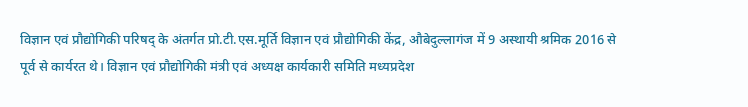विज्ञान एवं प्रौद्योगिकी परिषद् के अंतर्गत प्रो.टी.एस.मूर्ति विज्ञान एवं प्रौद्योगिकी केंद्र, औबेदुल्लागंज में 9 अस्थायी श्रमिक 2016 से पूर्व से कार्यरत थे। विज्ञान एवं प्रौद्योगिकी मंत्री एवं अध्यक्ष कार्यकारी समिति मध्यप्रदेश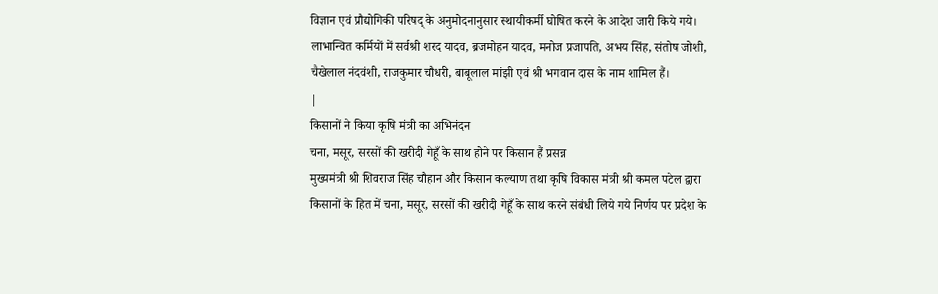विज्ञान एवं प्रौद्योगिकी परिषद् के अनुमोदनानुसार स्थायीकर्मी घोषित करने के आदेश जारी किये गये। लाभान्वित कर्मियों में सर्वश्री शरद यादव, ब्रजमोहन यादव, मनोज प्रजापति, अभय सिंह, संतोष जोशी, चैखेलाल नंदवंशी, राजकुमार चौधरी, बाबूलाल मांझी एवं श्री भगवान दास के नाम शामिल हैं।
|
किसानों ने किया कृषि मंत्री का अभिनंदन
चना, मसूर, सरसों की खरीदी गेहूँ के साथ होने पर किसान हैं प्रसन्न
मुख्यमंत्री श्री शिवराज सिंह चौहान और किसान कल्याण तथा कृषि विकास मंत्री श्री कमल पटेल द्वारा किसानों के हित में चना, मसूर, सरसों की खरीदी गेहूँ के साथ करने संबंधी लिये गये निर्णय पर प्रदेश के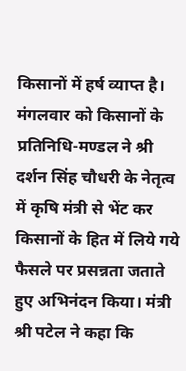किसानों में हर्ष व्याप्त है। मंगलवार को किसानों के प्रतिनिधि-मण्डल ने श्री दर्शन सिंह चौधरी के नेतृत्व में कृषि मंत्री से भेंट कर किसानों के हित में लिये गये फैसले पर प्रसन्नता जताते हुए अभिनंदन किया। मंत्री श्री पटेल ने कहा कि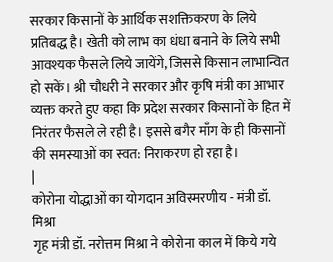सरकार किसानों के आर्थिक सशक्तिकरण के लिये प्रतिबद्ध है। खेती को लाभ का धंधा बनाने के लिये सभी आवश्यक फैसले लिये जायेंगे, जिससे किसान लाभान्वित हो सकें। श्री चौधरी ने सरकार और कृषि मंत्री का आभार व्यक्त करते हुए कहा कि प्रदेश सरकार किसानों के हित में निरंतर फैसले ले रही है। इससे बगैर माँग के ही किसानों की समस्याओं का स्वत: निराकरण हो रहा है।
|
कोरोना योद्धाओं का योगदान अविस्मरणीय - मंत्री डॉ. मिश्रा
गृह मंत्री डॉ. नरोत्तम मिश्रा ने कोरोना काल में किये गये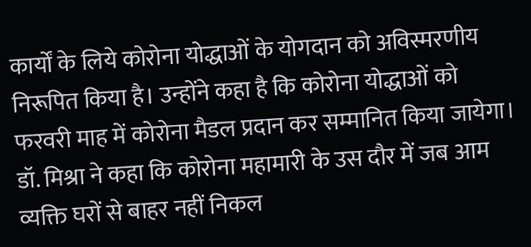कार्यों के लिये कोरोना योद्धाओं के योगदान को अविस्मरणीय निरूपित किया है। उन्होंने कहा है कि कोरोना योद्धाओं को फरवरी माह में कोरोना मैडल प्रदान कर सम्मानित किया जायेगा। डॉ. मिश्रा ने कहा कि कोरोना महामारी के उस दौर में जब आम व्यक्ति घरों से बाहर नहीं निकल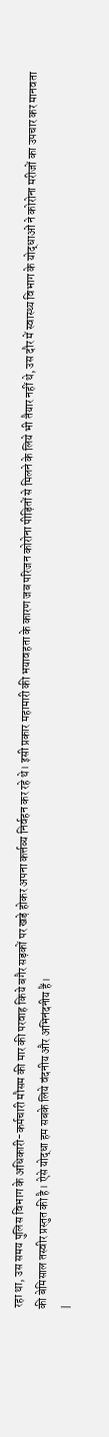रहा था, उस समय पुलिस विभाग के अधिकारी-कर्मचारी मौसम की मार की परवाह किये बगैर सड़कों पर खड़े होकर अपना कर्त्तव्य निर्वहन कर रहे थे। इसी प्रकार महामारी की भयावहता के कारण जब परिजन कोरोना पीड़ितों से मिलने के लिये भी तैयार नहीं थे, उस दौर में स्वास्थ्य विभाग के योद्धाओं ने कोरोना मरीजों का उपचार कर मानवता की बेमिसाल तस्वीर प्रस्तुत की है। ऐसे योद्धा हम सबके लिये वंदनीय और अभिनंदनीय हैं।
|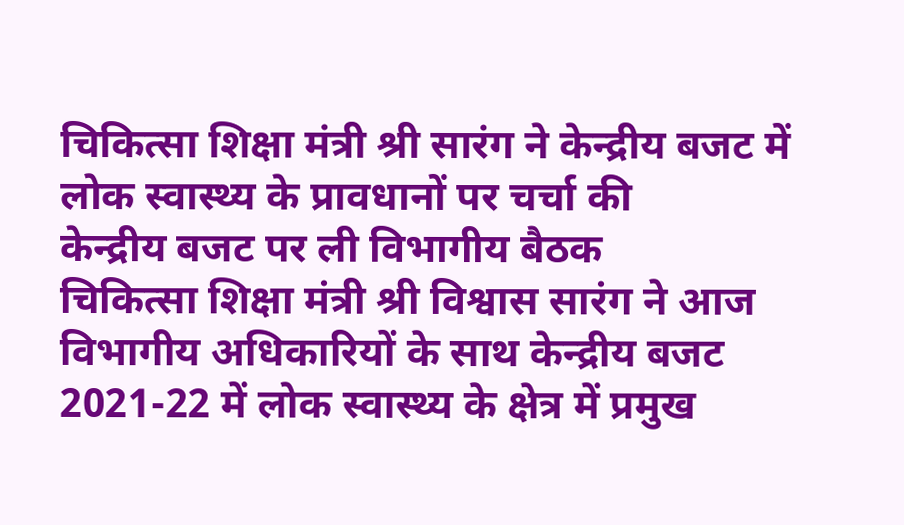चिकित्सा शिक्षा मंत्री श्री सारंग ने केन्द्रीय बजट में लोक स्वास्थ्य के प्रावधानों पर चर्चा की
केन्द्रीय बजट पर ली विभागीय बैठक
चिकित्सा शिक्षा मंत्री श्री विश्वास सारंग ने आज विभागीय अधिकारियों के साथ केन्द्रीय बजट 2021-22 में लोक स्वास्थ्य के क्षेत्र में प्रमुख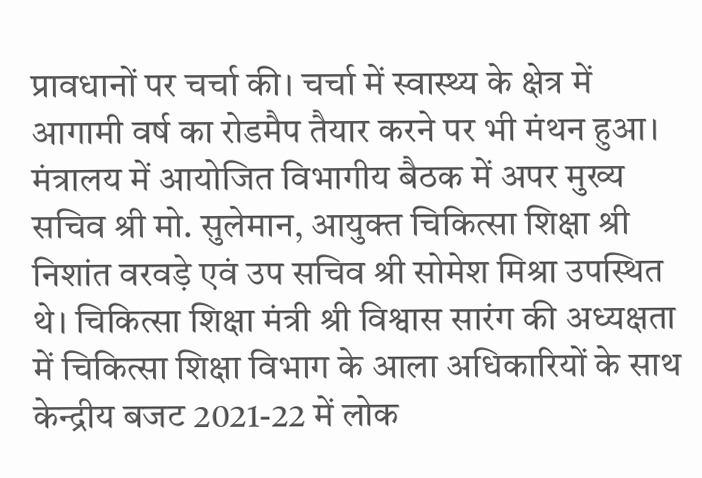प्रावधानों पर चर्चा की। चर्चा में स्वास्थ्य के क्षेत्र में आगामी वर्ष का रोडमैप तैयार करने पर भी मंथन हुआ। मंत्रालय में आयोजित विभागीय बैठक में अपर मुख्य सचिव श्री मो. सुलेमान, आयुक्त चिकित्सा शिक्षा श्री निशांत वरवड़े एवं उप सचिव श्री सोमेश मिश्रा उपस्थित थे। चिकित्सा शिक्षा मंत्री श्री विश्वास सारंग की अध्यक्षता में चिकित्सा शिक्षा विभाग के आला अधिकारियों के साथ केन्द्रीय बजट 2021-22 में लोक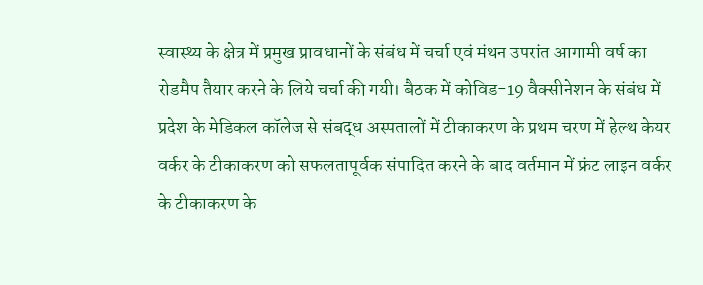स्वास्थ्य के क्षेत्र में प्रमुख प्रावधानों के संबंध में चर्चा एवं मंथन उपरांत आगामी वर्ष का रोडमैप तैयार करने के लिये चर्चा की गयी। बैठक में कोविड-19 वैक्सीनेशन के संबंध में प्रदेश के मेडिकल कॉलेज से संबद्ध अस्पतालों में टीकाकरण के प्रथम चरण में हेल्थ केयर वर्कर के टीकाकरण को सफलतापूर्वक संपादित करने के बाद वर्तमान में फ्रंट लाइन वर्कर के टीकाकरण के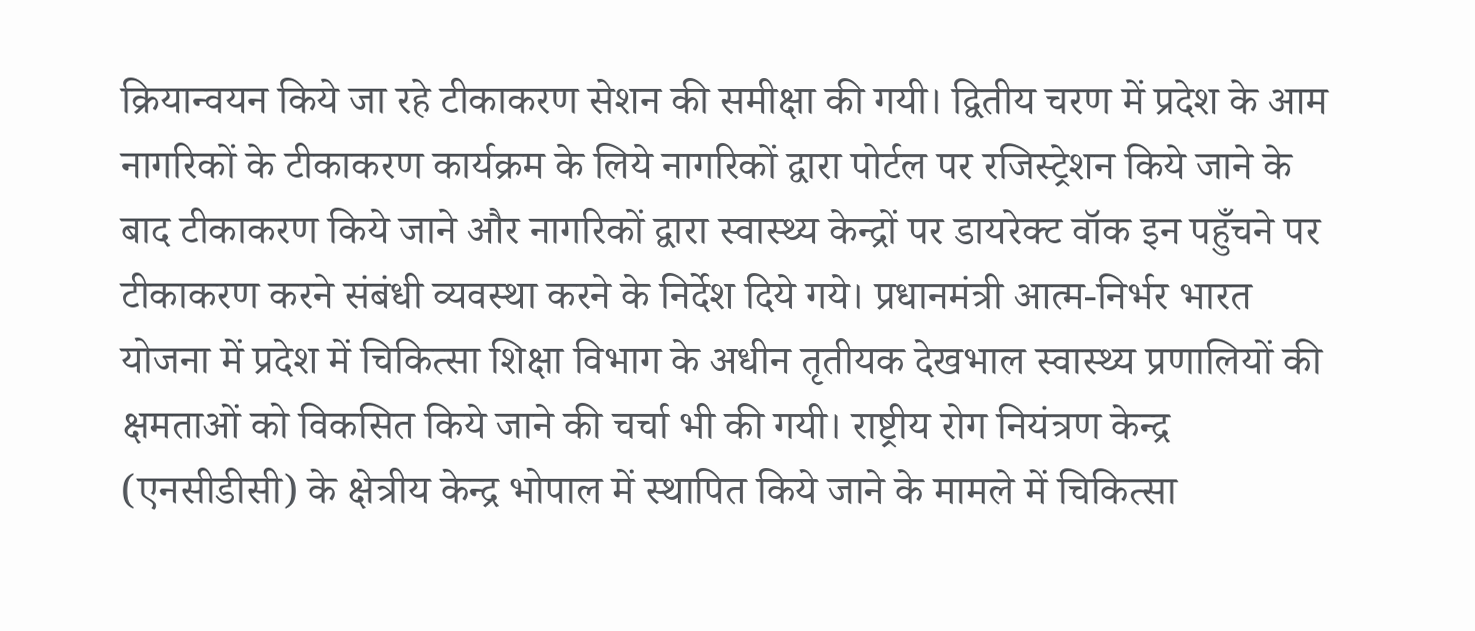क्रियान्वयन किये जा रहे टीकाकरण सेशन की समीक्षा की गयी। द्वितीय चरण में प्रदेश के आम नागरिकों के टीकाकरण कार्यक्रम के लिये नागरिकों द्वारा पोर्टल पर रजिस्ट्रेशन किये जाने के बाद टीकाकरण किये जाने और नागरिकों द्वारा स्वास्थ्य केन्द्रों पर डायरेक्ट वॉक इन पहुँचने पर टीकाकरण करने संबंधी व्यवस्था करने के निर्देश दिये गये। प्रधानमंत्री आत्म-निर्भर भारत योजना में प्रदेश में चिकित्सा शिक्षा विभाग के अधीन तृतीयक देखभाल स्वास्थ्य प्रणालियों की क्षमताओं को विकसित किये जाने की चर्चा भी की गयी। राष्ट्रीय रोग नियंत्रण केन्द्र (एनसीडीसी) के क्षेत्रीय केन्द्र भोपाल में स्थापित किये जाने के मामले में चिकित्सा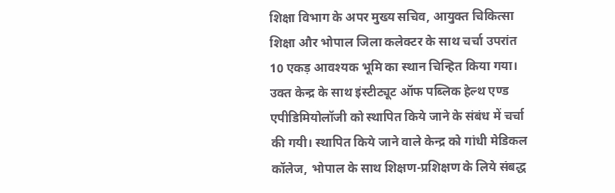शिक्षा विभाग के अपर मुख्य सचिव, आयुक्त चिकित्सा शिक्षा और भोपाल जिला कलेक्टर के साथ चर्चा उपरांत 10 एकड़ आवश्यक भूमि का स्थान चिन्हित किया गया। उक्त केन्द्र के साथ इंस्टीट्यूट ऑफ पब्लिक हेल्थ एण्ड एपीडिमियोलॉजी को स्थापित किये जाने के संबंध में चर्चा की गयी। स्थापित किये जाने वाले केन्द्र को गांधी मेडिकल कॉलेज, भोपाल के साथ शिक्षण-प्रशिक्षण के लिये संबद्ध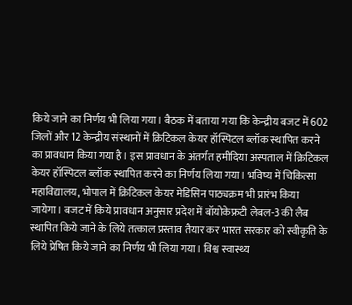किये जाने का निर्णय भी लिया गया। बैठक में बताया गया कि केन्द्रीय बजट में 602 जिलों और 12 केन्द्रीय संस्थानों में क्रिटिकल केयर हॉस्पिटल ब्लॉक स्थापित करने का प्रावधान किया गया है। इस प्रावधान के अंतर्गत हमीदिया अस्पताल में क्रिटिकल केयर हॉस्पिटल ब्लॉक स्थापित करने का निर्णय लिया गया। भविष्य में चिकित्सा महाविद्यालय, भोपाल में क्रिटिकल केयर मेडिसिन पाठ्यक्रम भी प्रारंभ किया जायेगा। बजट में किये प्रावधान अनुसार प्रदेश में बॉयोकेफ्रटी लेबल-3 की लैब स्थापित किये जाने के लिये तत्काल प्रस्ताव तैयार कर भारत सरकार को स्वीकृति के लिये प्रेषित किये जाने का निर्णय भी लिया गया। विश्व स्वास्थ्य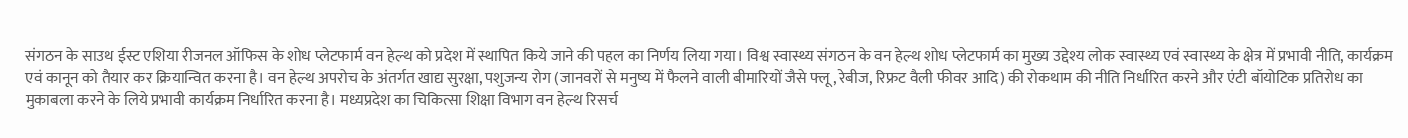संगठन के साउथ ईस्ट एशिया रीजनल ऑफिस के शोध प्लेटफार्म वन हेल्थ को प्रदेश में स्थापित किये जाने की पहल का निर्णय लिया गया। विश्व स्वास्थ्य संगठन के वन हेल्थ शोध प्लेटफार्म का मुख्य उद्देश्य लोक स्वास्थ्य एवं स्वास्थ्य के क्षेत्र में प्रभावी नीति, कार्यक्रम एवं कानून को तैयार कर क्रियान्वित करना है। वन हेल्थ अपरोच के अंतर्गत खाद्य सुरक्षा, पशुजन्य रोग (जानवरों से मनुष्य में फैलने वाली बीमारियों जैसे फ्लू, रेबीज, रिफ्रट वैली फीवर आदि) की रोकथाम की नीति निर्धारित करने और एंटी बॉयोटिक प्रतिरोध का मुकाबला करने के लिये प्रभावी कार्यक्रम निर्धारित करना है। मध्यप्रदेश का चिकित्सा शिक्षा विभाग वन हेल्थ रिसर्च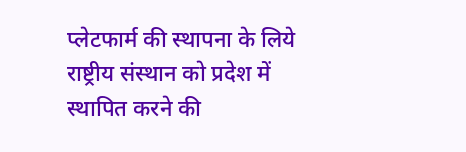प्लेटफार्म की स्थापना के लिये राष्ट्रीय संस्थान को प्रदेश में स्थापित करने की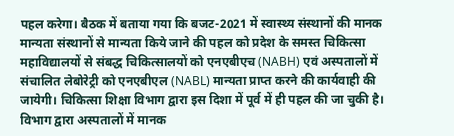पहल करेगा। बैठक में बताया गया कि बजट-2021 में स्वास्थ्य संस्थानों की मानक मान्यता संस्थानों से मान्यता किये जाने की पहल को प्रदेश के समस्त चिकित्सा महाविद्यालयों से संबद्ध चिकित्सालयों को एनएबीएच (NABH) एवं अस्पतालों में संचालित लेबोरेट्री को एनएबीएल (NABL) मान्यता प्राप्त करने की कार्यवाही की जायेगी। चिकित्सा शिक्षा विभाग द्वारा इस दिशा में पूर्व में ही पहल की जा चुकी है। विभाग द्वारा अस्पतालों में मानक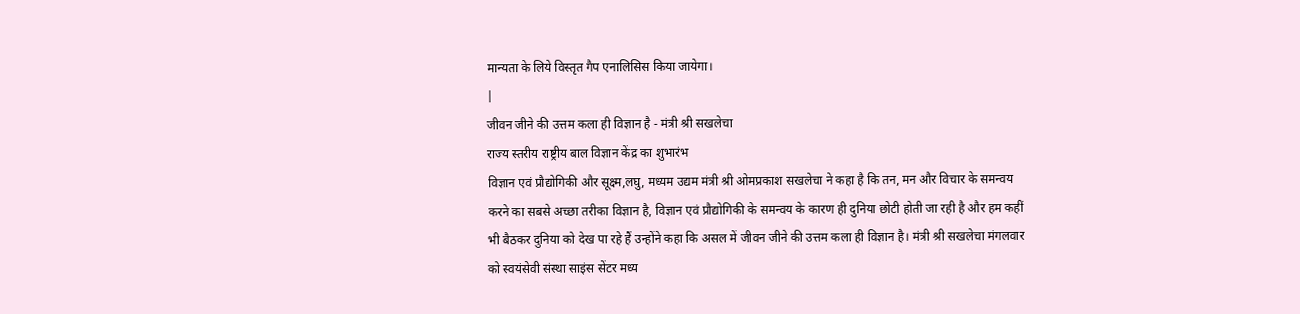मान्यता के लिये विस्तृत गैप एनालिसिस किया जायेगा।
|
जीवन जीने की उत्तम कला ही विज्ञान है - मंत्री श्री सखलेचा
राज्य स्तरीय राष्ट्रीय बाल विज्ञान केंद्र का शुभारंभ
विज्ञान एवं प्रौद्योगिकी और सूक्ष्म,लघु, मध्यम उद्यम मंत्री श्री ओमप्रकाश सखलेचा ने कहा है कि तन, मन और विचार के समन्वय करने का सबसे अच्छा तरीका विज्ञान है, विज्ञान एवं प्रौद्योगिकी के समन्वय के कारण ही दुनिया छोटी होती जा रही है और हम कहीं भी बैठकर दुनिया को देख पा रहे हैं उन्होंने कहा कि असल में जीवन जीने की उत्तम कला ही विज्ञान है। मंत्री श्री सखलेचा मंगलवार को स्वयंसेवी संस्था साइंस सेंटर मध्य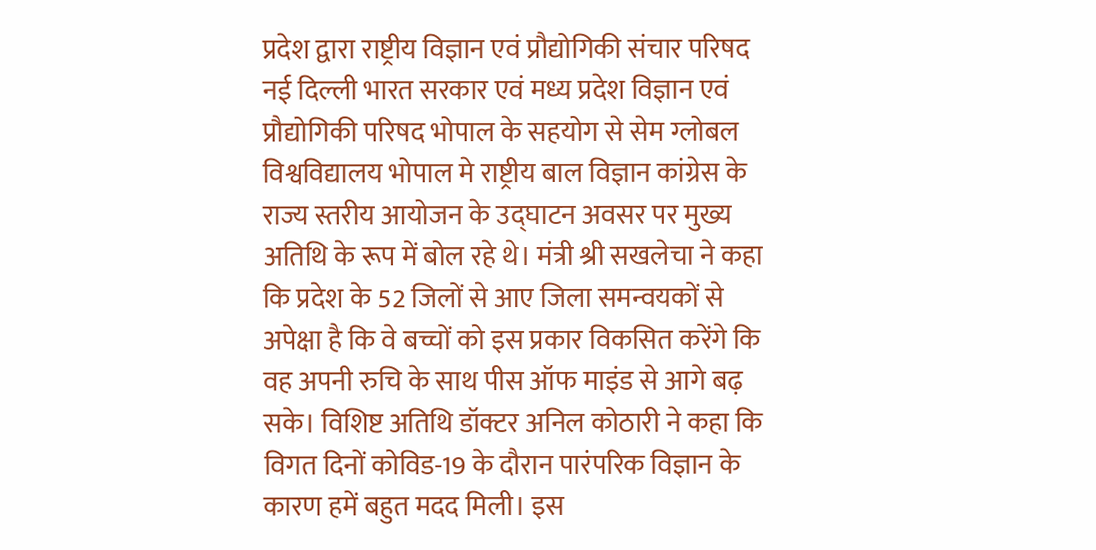प्रदेश द्वारा राष्ट्रीय विज्ञान एवं प्रौद्योगिकी संचार परिषद नई दिल्ली भारत सरकार एवं मध्य प्रदेश विज्ञान एवं प्रौद्योगिकी परिषद भोपाल के सहयोग से सेम ग्लोबल विश्वविद्यालय भोपाल मे राष्ट्रीय बाल विज्ञान कांग्रेस के राज्य स्तरीय आयोजन के उद्घाटन अवसर पर मुख्य अतिथि के रूप में बोल रहे थे। मंत्री श्री सखलेचा ने कहा कि प्रदेश के 52 जिलों से आए जिला समन्वयकों से अपेक्षा है कि वे बच्चों को इस प्रकार विकसित करेंगे कि वह अपनी रुचि के साथ पीस ऑफ माइंड से आगे बढ़ सके। विशिष्ट अतिथि डॉक्टर अनिल कोठारी ने कहा कि विगत दिनों कोविड-19 के दौरान पारंपरिक विज्ञान के कारण हमें बहुत मदद मिली। इस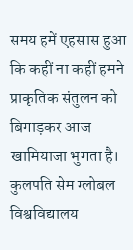समय हमें एहसास हुआ कि कहीं ना कहीं हमने प्राकृतिक संतुलन को बिगाड़कर आज खामियाजा भुगता है। कुलपति सेम ग्लोबल विश्वविद्यालय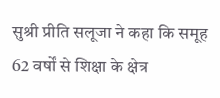सुश्री प्रीति सलूजा ने कहा कि समूह 62 वर्षों से शिक्षा के क्षेत्र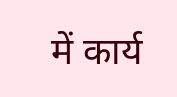में कार्य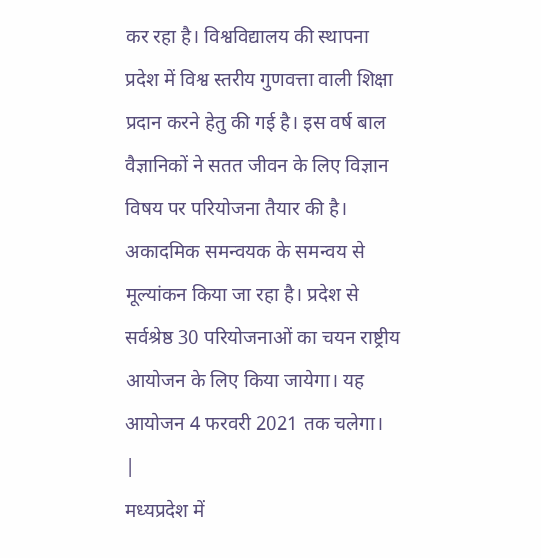कर रहा है। विश्वविद्यालय की स्थापना प्रदेश में विश्व स्तरीय गुणवत्ता वाली शिक्षा प्रदान करने हेतु की गई है। इस वर्ष बाल वैज्ञानिकों ने सतत जीवन के लिए विज्ञान विषय पर परियोजना तैयार की है। अकादमिक समन्वयक के समन्वय से मूल्यांकन किया जा रहा है। प्रदेश से सर्वश्रेष्ठ 30 परियोजनाओं का चयन राष्ट्रीय आयोजन के लिए किया जायेगा। यह आयोजन 4 फरवरी 2021 तक चलेगा।
|
मध्यप्रदेश में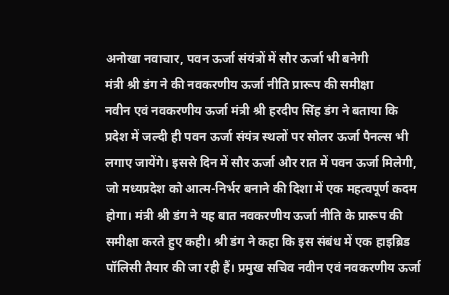अनोखा नवाचार, पवन ऊर्जा संयंत्रों में सौर ऊर्जा भी बनेगी
मंत्री श्री डंग ने की नवकरणीय ऊर्जा नीति प्रारूप की समीक्षा
नवीन एवं नवकरणीय ऊर्जा मंत्री श्री हरदीप सिंह डंग ने बताया कि प्रदेश में जल्दी ही पवन ऊर्जा संयंत्र स्थलों पर सोलर ऊर्जा पैनल्स भी लगाए जायेंगे। इससे दिन में सौर ऊर्जा और रात में पवन ऊर्जा मिलेगी, जो मध्यप्रदेश को आत्म-निर्भर बनाने की दिशा में एक महत्वपूर्ण कदम होगा। मंत्री श्री डंग ने यह बात नवकरणीय ऊर्जा नीति के प्रारूप की समीक्षा करते हुए कही। श्री डंग ने कहा कि इस संबंध में एक हाइब्रिड पॉलिसी तैयार की जा रही हैं। प्रमुख सचिव नवीन एवं नवकरणीय ऊर्जा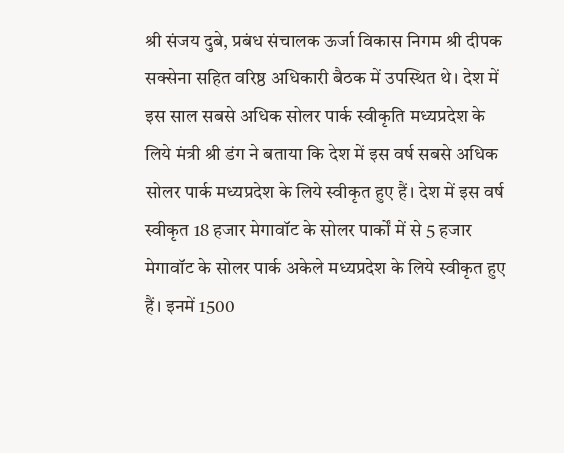श्री संजय दुबे, प्रबंध संचालक ऊर्जा विकास निगम श्री दीपक सक्सेना सहित वरिष्ठ अधिकारी बैठक में उपस्थित थे। देश में इस साल सबसे अधिक सोलर पार्क स्वीकृति मध्यप्रदेश के लिये मंत्री श्री डंग ने बताया कि देश में इस वर्ष सबसे अधिक सोलर पार्क मध्यप्रदेश के लिये स्वीकृत हुए हैं। देश में इस वर्ष स्वीकृत 18 हजार मेगावॉट के सोलर पार्कों में से 5 हजार मेगावॉट के सोलर पार्क अकेले मध्यप्रदेश के लिये स्वीकृत हुए हैं। इनमें 1500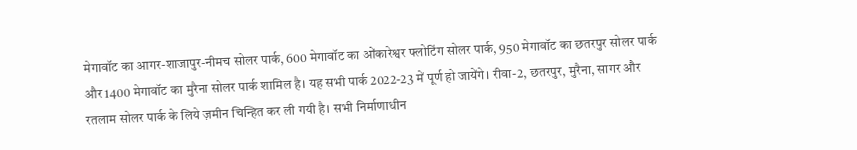मेगावॉट का आगर-शाजापुर-नीमच सोलर पार्क, 600 मेगावॉट का ओंकारेश्वर फ्लोटिंग सोलर पार्क, 950 मेगावॉट का छतरपुर सोलर पार्क और 1400 मेगावॉट का मुरैना सोलर पार्क शामिल है। यह सभी पार्क 2022-23 में पूर्ण हो जायेंगे। रीवा-2, छतरपुर, मुरैना, सागर और रतलाम सोलर पार्क के लिये ज़मीन चिन्हित कर ली गयी है। सभी निर्माणाधीन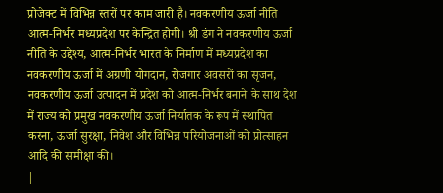प्रोजेक्ट में विभिन्न स्तरों पर काम जारी है। नवकरणीय ऊर्जा नीति आत्म-निर्भर मध्यप्रदेश पर केन्द्रित होगी। श्री डंग ने नवकरणीय ऊर्जा नीति के उद्देश्य, आत्म-निर्भर भारत के निर्माण में मध्यप्रदेश का नवकरणीय ऊर्जा में अग्रणी योगदान, रोजगार अवसरों का सृजन, नवकरणीय ऊर्जा उत्पादन में प्रदेश को आत्म-निर्भर बनाने के साथ देश में राज्य को प्रमुख नवकरणीय ऊर्जा निर्यातक के रूप में स्थापित करना, ऊर्जा सुरक्षा, निवेश और विभिन्न परियोजनाओं को प्रोत्साहन आदि की समीक्षा की।
|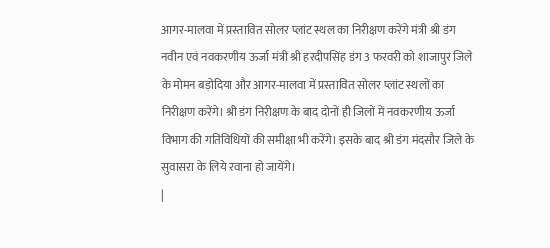आगर-मालवा में प्रस्तावित सोलर प्लांट स्थल का निरीक्षण करेंगे मंत्री श्री डंग
नवीन एवं नवकरणीय ऊर्जा मंत्री श्री हरदीपसिंह डंग 3 फरवरी को शाजापुर जिले के मोमन बड़ोदिया और आगर-मालवा में प्रस्तावित सोलर प्लांट स्थलों का निरीक्षण करेंगे। श्री डंग निरीक्षण के बाद दोनों ही जिलों में नवकरणीय ऊर्जा विभाग की गतिविधियों की समीक्षा भी करेंगे। इसके बाद श्री डंग मंदसौर जिले के सुवासरा के लिये रवाना हो जायेंगे।
|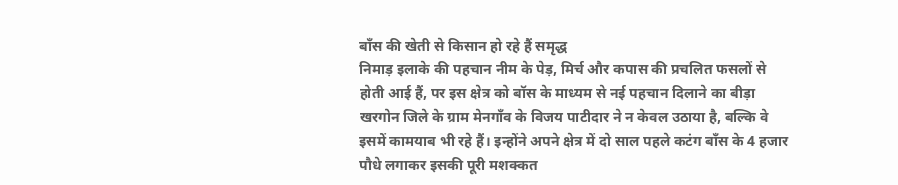बाँस की खेती से किसान हो रहे हैं समृद्ध
निमाड़ इलाके की पहचान नीम के पेड़, मिर्च और कपास की प्रचलित फसलों से होती आई हैं, पर इस क्षेत्र को बॉस के माध्यम से नई पहचान दिलाने का बीड़ा खरगोन जिले के ग्राम मेनगाँव के विजय पाटीदार ने न केवल उठाया है, बल्कि वे इसमें कामयाब भी रहे हैं। इन्होंने अपने क्षेत्र में दो साल पहले कटंग बाँस के 4 हजार पौधे लगाकर इसकी पूरी मशक्कत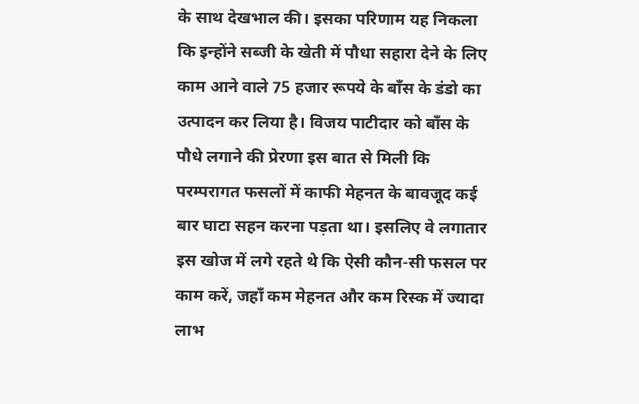के साथ देखभाल की। इसका परिणाम यह निकला कि इन्होंने सब्जी के खेती में पौधा सहारा देने के लिए काम आने वाले 75 हजार रूपये के बाँस के डंडो का उत्पादन कर लिया है। विजय पाटीदार को बाँस के पौधे लगाने की प्रेरणा इस बात से मिली कि परम्परागत फसलों में काफी मेहनत के बावजूद कई बार घाटा सहन करना पड़ता था। इसलिए वे लगातार इस खोज में लगे रहते थे कि ऐसी कौन-सी फसल पर काम करें, जहाँ कम मेहनत और कम रिस्क में ज्यादा लाभ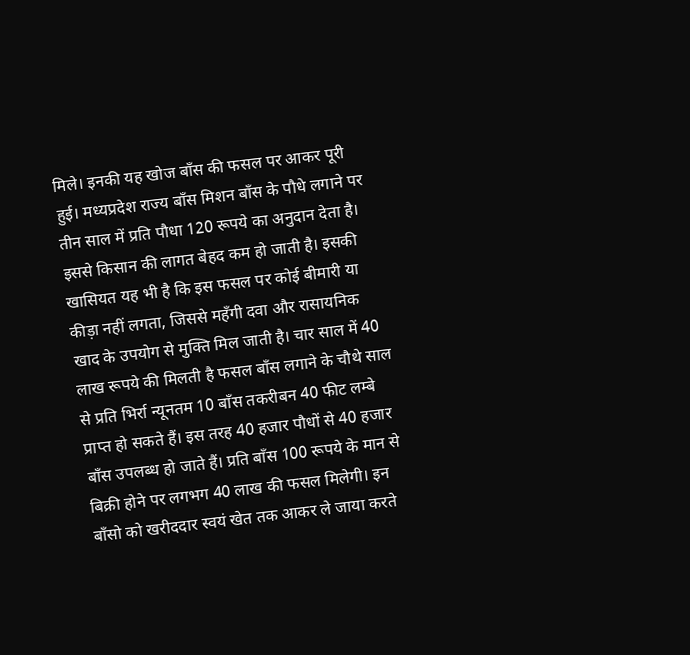मिले। इनकी यह खोज बाँस की फसल पर आकर पूरी हुई। मध्यप्रदेश राज्य बाँस मिशन बाँस के पौधे लगाने पर तीन साल में प्रति पौधा 120 रूपये का अनुदान देता है। इससे किसान की लागत बेहद कम हो जाती है। इसकी खासियत यह भी है कि इस फसल पर कोई बीमारी या कीड़ा नहीं लगता, जिससे महँगी दवा और रासायनिक खाद के उपयोग से मुक्ति मिल जाती है। चार साल में 40 लाख रूपये की मिलती है फसल बाँस लगाने के चौथे साल से प्रति भिर्रा न्यूनतम 10 बाँस तकरीबन 40 फीट लम्बे प्राप्त हो सकते हैं। इस तरह 40 हजार पौधों से 40 हजार बाँस उपलब्ध हो जाते हैं। प्रति बाँस 100 रूपये के मान से बिक्री होने पर लगभग 40 लाख की फसल मिलेगी। इन बाँसो को खरीददार स्वयं खेत तक आकर ले जाया करते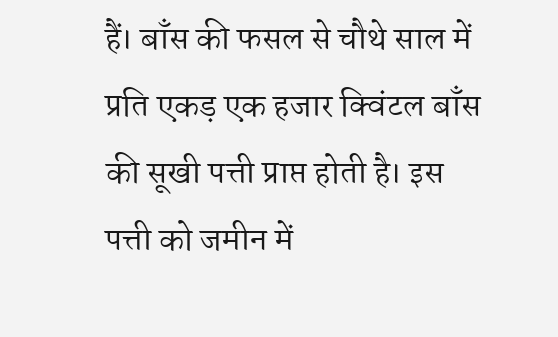हैं। बाँस की फसल से चौथे साल में प्रति एकड़ एक हजार क्विंटल बाँस की सूखी पत्ती प्राप्त होती है। इस पत्ती को जमीन में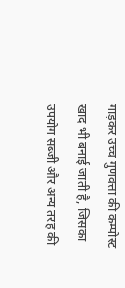गाड़कर उच्च गुणवत्ता की कम्पोस्ट खाद भी बनाई जाती है, जिसका उपयोग सब्जी और अन्य तरह की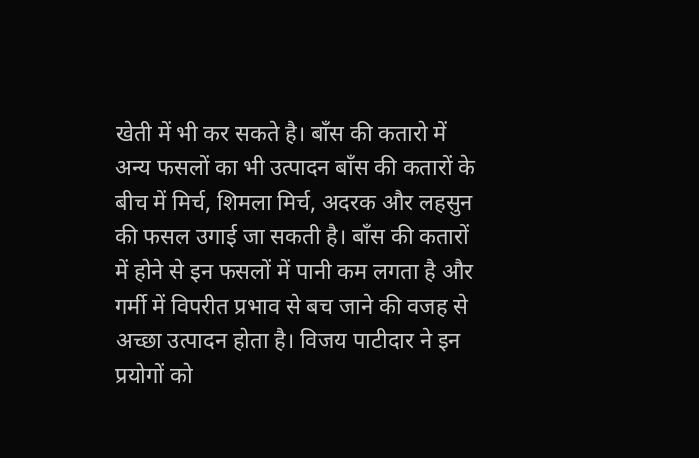खेती में भी कर सकते है। बाँस की कतारो में अन्य फसलों का भी उत्पादन बाँस की कतारों के बीच में मिर्च, शिमला मिर्च, अदरक और लहसुन की फसल उगाई जा सकती है। बाँस की कतारों में होने से इन फसलों में पानी कम लगता है और गर्मी में विपरीत प्रभाव से बच जाने की वजह से अच्छा उत्पादन होता है। विजय पाटीदार ने इन प्रयोगों को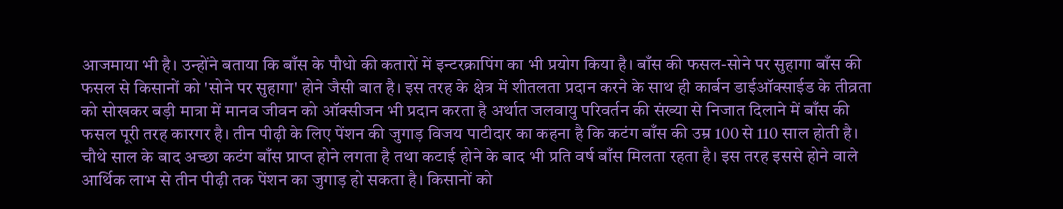आजमाया भी है। उन्होंने बताया कि बाँस के पौधो की कतारों में इन्टरक्रापिंग का भी प्रयोग किया है। बाँस की फसल-सोने पर सुहागा बाँस की फसल से किसानों को 'सोने पर सुहागा' होने जैसी बात है। इस तरह के क्षेत्र में शीतलता प्रदान करने के साथ ही कार्बन डाईऑक्साईड के तीव्रता को सोखकर बड़ी मात्रा में मानव जीवन को ऑक्सीजन भी प्रदान करता है अर्थात जलवायु परिवर्तन की संख्या से निजात दिलाने में बाँस की फसल पूरी तरह कारगर है। तीन पीढ़ी के लिए पेंशन की जुगाड़ विजय पाटीदार का कहना है कि कटंग बाँस की उम्र 100 से 110 साल होती है। चौथे साल के बाद अच्छा कटंग बाँस प्राप्त होने लगता है तथा कटाई होने के बाद भी प्रति वर्ष बाँस मिलता रहता है। इस तरह इससे होने वाले आर्थिक लाभ से तीन पीढ़ी तक पेंशन का जुगाड़ हो सकता है। किसानों को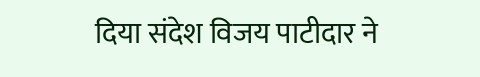दिया संदेश विजय पाटीदार ने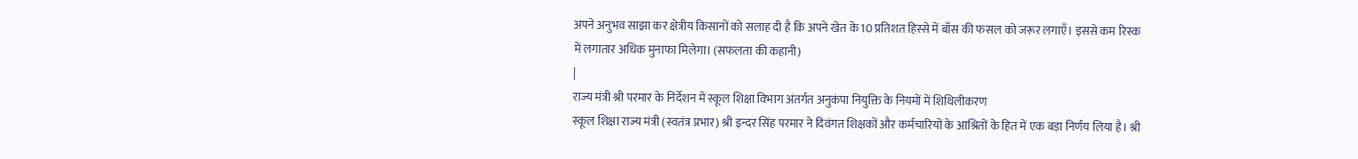अपने अनुभव साझा कर क्षेत्रीय किसानों को सलाह दी है कि अपने खेत के 10 प्रतिशत हिस्से में बाँस की फसल को जरूर लगाएँ। इससे कम रिस्क में लगातार अधिक मुनाफा मिलेगा। (सफलता की कहानी)
|
राज्य मंत्री श्री परमार के निर्देशन में स्कूल शिक्षा विभाग अंतर्गत अनुकंपा नियुक्ति के नियमों में शिथिलीकरण
स्कूल शिक्षा राज्य मंत्री (स्वतंत्र प्रभार) श्री इन्दर सिंह परमार ने दिवंगत शिक्षकों और कर्मचारियों के आश्रितों के हित में एक बड़ा निर्णय लिया है। श्री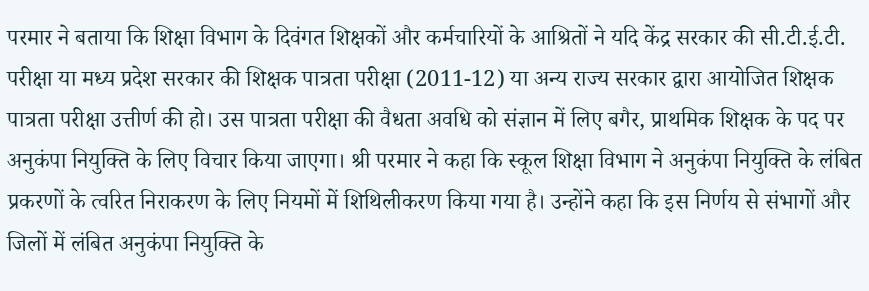परमार ने बताया कि शिक्षा विभाग के दिवंगत शिक्षकों और कर्मचारियों के आश्रितों ने यदि केंद्र सरकार की सी.टी.ई.टी. परीक्षा या मध्य प्रदेश सरकार की शिक्षक पात्रता परीक्षा (2011-12) या अन्य राज्य सरकार द्वारा आयोजित शिक्षक पात्रता परीक्षा उत्तीर्ण की हो। उस पात्रता परीक्षा की वैधता अवधि को संज्ञान में लिए बगैर, प्राथमिक शिक्षक के पद पर अनुकंपा नियुक्ति के लिए विचार किया जाएगा। श्री परमार ने कहा कि स्कूल शिक्षा विभाग ने अनुकंपा नियुक्ति के लंबित प्रकरणों के त्वरित निराकरण के लिए नियमों में शिथिलीकरण किया गया है। उन्होंने कहा कि इस निर्णय से संभागों और जिलों में लंबित अनुकंपा नियुक्ति के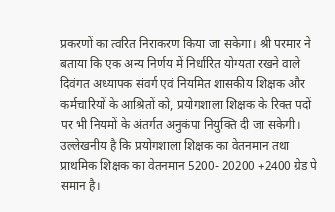प्रकरणों का त्वरित निराकरण किया जा सकेगा। श्री परमार ने बताया कि एक अन्य निर्णय में निर्धारित योग्यता रखने वाले दिवंगत अध्यापक संवर्ग एवं नियमित शासकीय शिक्षक और कर्मचारियों के आश्रितों को, प्रयोगशाला शिक्षक के रिक्त पदों पर भी नियमों के अंतर्गत अनुकंपा नियुक्ति दी जा सकेगी। उल्लेखनीय है कि प्रयोगशाला शिक्षक का वेतनमान तथा प्राथमिक शिक्षक का वेतनमान 5200- 20200 +2400 ग्रेड पे समान है।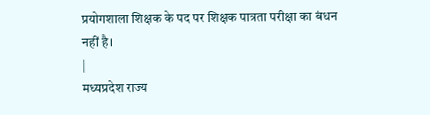प्रयोगशाला शिक्षक के पद पर शिक्षक पात्रता परीक्षा का बंधन नहीं है।
|
मध्यप्रदेश राज्य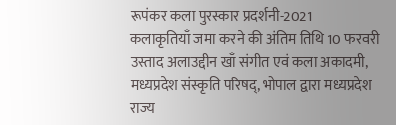रूपंकर कला पुरस्कार प्रदर्शनी-2021
कलाकृतियाँ जमा करने की अंतिम तिथि 10 फरवरी
उस्ताद अलाउद्दीन खाँ संगीत एवं कला अकादमी, मध्यप्रदेश संस्कृति परिषद्, भोपाल द्वारा मध्यप्रदेश राज्य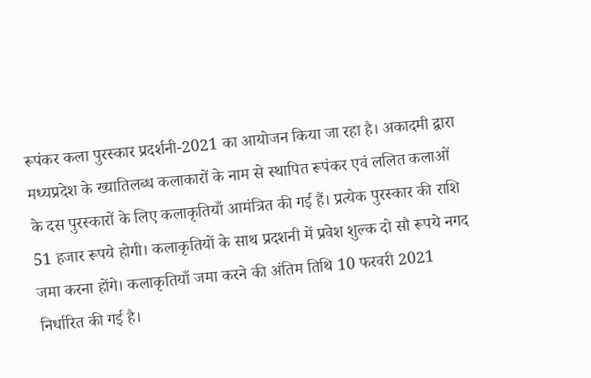रूपंकर कला पुरस्कार प्रदर्शनी-2021 का आयोजन किया जा रहा है। अकादमी द्वारा मध्यप्रदेश के ख्यातिलब्ध कलाकारों के नाम से स्थापित रूपंकर एवं ललित कलाओं के दस पुरस्कारों के लिए कलाकृतियाँ आमंत्रित की गई हैं। प्रत्येक पुरस्कार की राशि 51 हजार रूपये होगी। कलाकृतियों के साथ प्रदशनी में प्रवेश शुल्क दो सौ रूपये नगद जमा करना होंगे। कलाकृतियाँ जमा करने की अंतिम तिथि 10 फरवरी 2021 निर्धारित की गई है।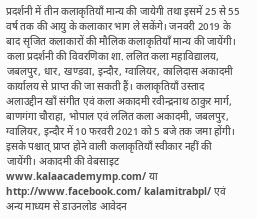प्रदर्शनी में तीन कलाकृतियाँ मान्य की जायेगी तथा इसमें 25 से 55 वर्ष तक की आयु के कलाकार भाग ले सकेंगे। जनवरी 2019 के बाद सृजित कलाकारों की मौलिक कलाकृतियाँ मान्य की जायेंगी। कला प्रदर्शनी की विवरणिका शा. ललित कला महाविद्यालय, जबलपुर, धार, खण्डवा, इन्दौर, ग्वालियर, कालिदास अकादमी कार्यालय से प्राप्त की जा सकती हैं। कलाकृतियाँ उस्ताद अलाउद्दीन खाँ संगीत एवं कला अकादमी रवीन्द्रनाथ ठाकुर मार्ग, बाणगंगा चौराहा, भोपाल एवं ललित कला अकादमी, जबलपुर, ग्वालियर, इन्दौर में 10 फरवरी 2021 को 5 बजे तक जमा होंगी। इसके पश्चात् प्राप्त होने वाली कलाकृतियाँ स्वीकार नहीं की जायेंगी। अकादमी की वेबसाइट www.kalaacademymp.com/ या http://www.facebook.com/ kalamitrabpl/ एवं अन्य माध्यम से डाउनलोड आवेदन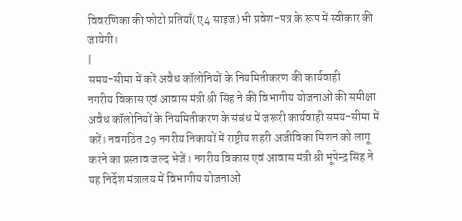विवरणिका की फोटो प्रतियाँ(ए4 साइज)भी प्रवेश-पत्र के रूप में स्वीकार की जायेगी।
|
समय-सीमा में करें अवैध कॉलोनियों के नियमितीकरण की कार्यवाही
नगरीय विकास एवं आवास मंत्री श्री सिंह ने की विभागीय योजनाओं की समीक्षा
अवैध कॉलोनियों के नियमितीकरण के संबंध में जरूरी कार्यवाही समय-सीमा में करें। नवगठित 29 नगरीय निकायों में राष्ट्रीय शहरी अजीविका मिशन को लागू करने का प्रस्ताव जल्द भेजें। नगरीय विकास एवं आवास मंत्री श्री भूपेन्द्र सिंह ने यह निर्देश मंत्रालय में विभागीय योजनाओं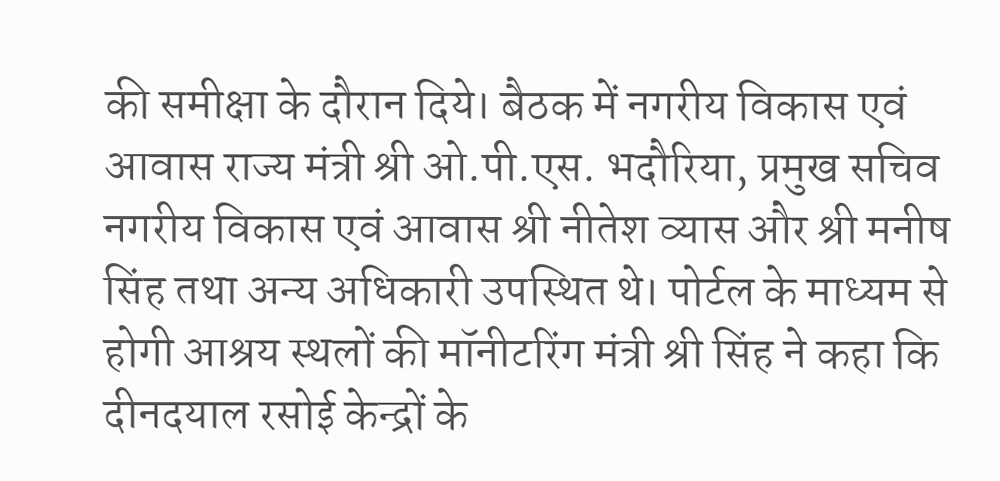की समीक्षा के दौरान दिये। बैठक में नगरीय विकास एवं आवास राज्य मंत्री श्री ओ.पी.एस. भदौरिया, प्रमुख सचिव नगरीय विकास एवं आवास श्री नीतेश व्यास और श्री मनीष सिंह तथा अन्य अधिकारी उपस्थित थे। पोर्टल के माध्यम से होगी आश्रय स्थलों की मॉनीटरिंग मंत्री श्री सिंह ने कहा कि दीनदयाल रसोई केन्द्रों के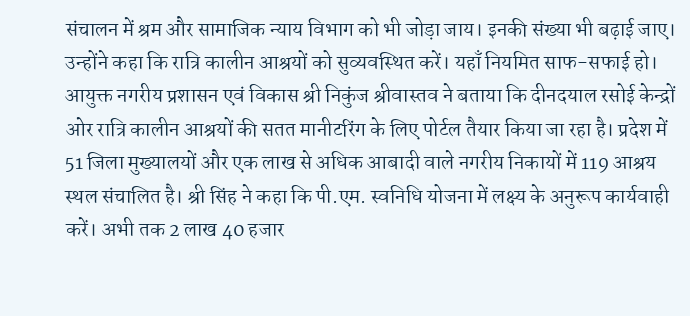संचालन में श्रम और सामाजिक न्याय विभाग को भी जोड़ा जाय। इनकी संख्या भी बढ़ाई जाए। उन्होंने कहा कि रात्रि कालीन आश्रयों को सुव्यवस्थित करें। यहाँ नियमित साफ-सफाई हो। आयुक्त नगरीय प्रशासन एवं विकास श्री निकुंज श्रीवास्तव ने बताया कि दीनदयाल रसोई केन्द्रों ओर रात्रि कालीन आश्रयों की सतत मानीटरिंग के लिए पोर्टल तैयार किया जा रहा है। प्रदेश में 51 जिला मुख्यालयों और एक लाख से अधिक आबादी वाले नगरीय निकायों में 119 आश्रय स्थल संचालित है। श्री सिंह ने कहा कि पी.एम. स्वनिधि योजना में लक्ष्य के अनुरूप कार्यवाही करें। अभी तक 2 लाख 40 हजार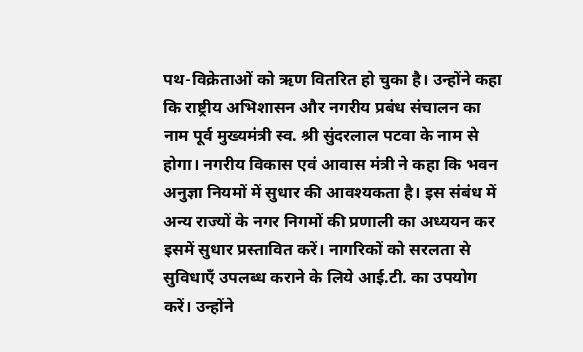पथ-विक्रेताओं को ऋण वितरित हो चुका है। उन्होंने कहा कि राष्ट्रीय अभिशासन और नगरीय प्रबंध संचालन का नाम पूर्व मुख्यमंत्री स्व. श्री सुंदरलाल पटवा के नाम से होगा। नगरीय विकास एवं आवास मंत्री ने कहा कि भवन अनुज्ञा नियमों में सुधार की आवश्यकता है। इस संबंध में अन्य राज्यों के नगर निगमों की प्रणाली का अध्ययन कर इसमें सुधार प्रस्तावित करें। नागरिकों को सरलता से सुविधाएँ उपलब्ध कराने के लिये आई.टी. का उपयोग करें। उन्होंने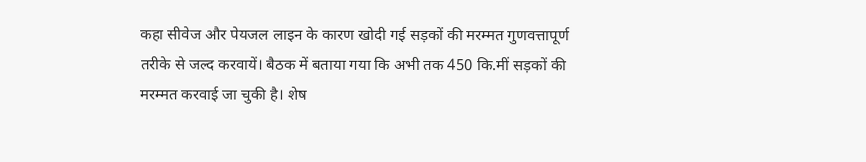कहा सीवेज और पेयजल लाइन के कारण खोदी गई सड़कों की मरम्मत गुणवत्तापूर्ण तरीके से जल्द करवायें। बैठक में बताया गया कि अभी तक 450 कि.मीं सड़कों की मरम्मत करवाई जा चुकी है। शेष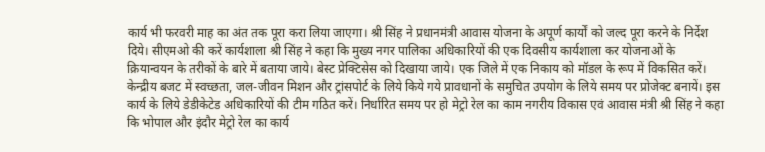कार्य भी फरवरी माह का अंत तक पूरा करा लिया जाएगा। श्री सिंह ने प्रधानमंत्री आवास योजना के अपूर्ण कार्यों को जल्द पूरा करने के निर्देश दिये। सीएमओ की करें कार्यशाला श्री सिंह ने कहा कि मुख्य नगर पालिका अधिकारियों की एक दिवसीय कार्यशाला कर योजनाओं के क्रियान्वयन के तरीकों के बारे में बताया जाये। बेस्ट प्रेक्टिसेस को दिखाया जाये। एक जिले में एक निकाय को मॉडल के रूप में विकसित करें। केन्द्रीय बजट में स्वच्छता, जल-जीवन मिशन और ट्रांसपोर्ट के लिये किये गये प्रावधानों के समुचित उपयोग के लिये समय पर प्रोजेक्ट बनायें। इस कार्य के लिये डेडीकेटेड अधिकारियों की टीम गठित करें। निर्धारित समय पर हो मेट्रो रेल का काम नगरीय विकास एवं आवास मंत्री श्री सिंह ने कहा कि भोपाल और इंदौर मेट्रो रेल का कार्य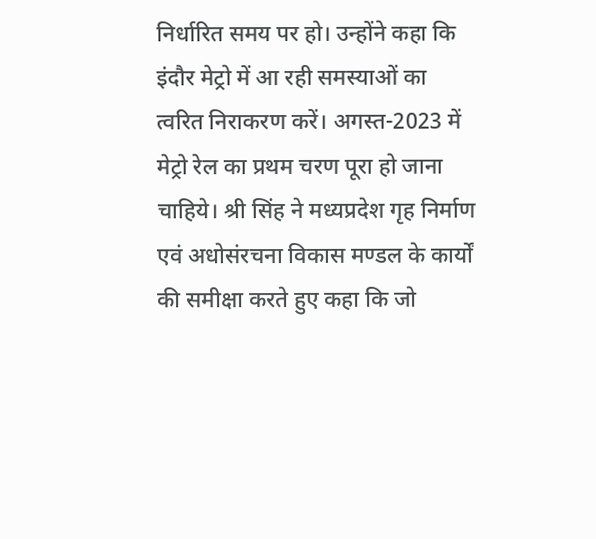निर्धारित समय पर हो। उन्होंने कहा कि इंदौर मेट्रो में आ रही समस्याओं का त्वरित निराकरण करें। अगस्त-2023 में मेट्रो रेल का प्रथम चरण पूरा हो जाना चाहिये। श्री सिंह ने मध्यप्रदेश गृह निर्माण एवं अधोसंरचना विकास मण्डल के कार्यों की समीक्षा करते हुए कहा कि जो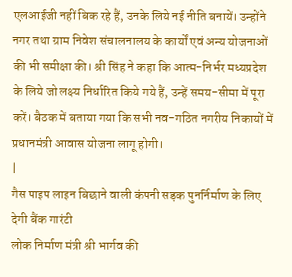एलआईजी नहीं बिक रहे हैं, उनके लिये नई नीति बनायें। उन्होंने नगर तथा ग्राम निवेश संचालनालय के कार्यों एवं अन्य योजनाओं की भी समीक्षा की। श्री सिंह ने कहा कि आत्म-निर्भर मध्यप्रदेश के लिये जो लक्ष्य निर्धारित किये गये हैं, उन्हें समय-सीमा में पूरा करें। बैठक में बताया गया कि सभी नव-गठित नगरीय निकायों में प्रधानमंत्री आवास योजना लागू होगी।
|
गैस पाइप लाइन बिछाने वाली कंपनी सड़क पुनर्निर्माण के लिए देगी बैंक गारंटी
लोक निर्माण मंत्री श्री भार्गव की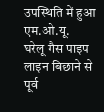उपस्थिति में हुआ एम.ओ.यू.
घरेलू गैस पाइप लाइन बिछाने से पूर्व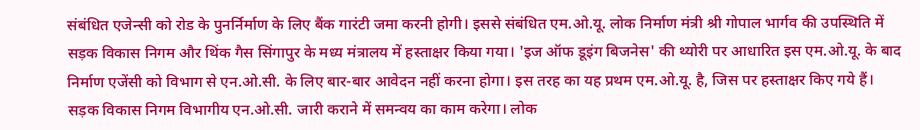संबंधित एजेन्सी को रोड के पुनर्निर्माण के लिए बैंक गारंटी जमा करनी होगी। इससे संबंधित एम.ओ.यू. लोक निर्माण मंत्री श्री गोपाल भार्गव की उपस्थिति में सड़क विकास निगम और थिंक गैस सिंगापुर के मध्य मंत्रालय में हस्ताक्षर किया गया। 'इज ऑफ डूइंग बिजनेस' की थ्योरी पर आधारित इस एम.ओ.यू. के बाद निर्माण एजेंसी को विभाग से एन.ओ.सी. के लिए बार-बार आवेदन नहीं करना होगा। इस तरह का यह प्रथम एम.ओ.यू. है, जिस पर हस्ताक्षर किए गये हैं। सड़क विकास निगम विभागीय एन.ओ.सी. जारी कराने में समन्वय का काम करेगा। लोक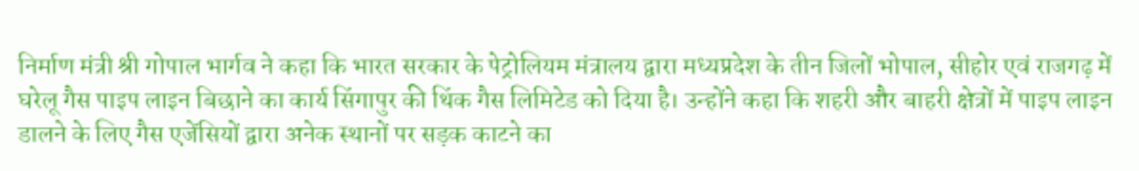निर्माण मंत्री श्री गोपाल भार्गव ने कहा कि भारत सरकार के पेट्रोलियम मंत्रालय द्वारा मध्यप्रदेश के तीन जिलों भोपाल, सीहोर एवं राजगढ़ में घरेलू गैस पाइप लाइन बिछाने का कार्य सिंगापुर की थिंक गैस लिमिटेड को दिया है। उन्होंने कहा कि शहरी और बाहरी क्षेत्रों में पाइप लाइन डालने के लिए गैस एजेंसियों द्वारा अनेक स्थानों पर सड़क काटने का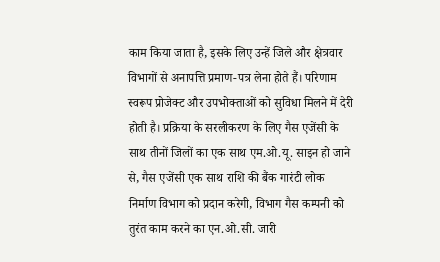काम किया जाता है, इसके लिए उन्हें जिले और क्षेत्रवार विभागों से अनापत्ति प्रमाण-पत्र लेना होते हैं। परिणाम स्वरूप प्रोजेक्ट और उपभोक्ताओं को सुविधा मिलने में देरी होती है। प्रक्रिया के सरलीकरण के लिए गैस एजेंसी के साथ तीनों जिलों का एक साथ एम.ओ.यू. साइन हो जाने से, गैस एजेंसी एक साथ राशि की बैंक गारंटी लोक निर्माण विभाग को प्रदान करेगी, विभाग गैस कम्पनी को तुरंत काम करने का एन.ओ.सी. जारी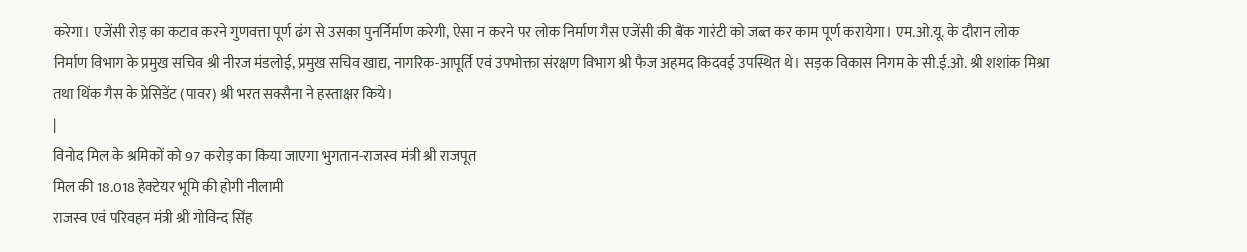करेगा। एजेंसी रोड़ का कटाव करने गुणवत्ता पूर्ण ढंग से उसका पुनर्निर्माण करेगी, ऐसा न करने पर लोक निर्माण गैस एजेंसी की बैंक गारंटी को जब्त कर काम पूर्ण करायेगा। एम.ओ.यू. के दौरान लोक निर्माण विभाग के प्रमुख सचिव श्री नीरज मंडलोई, प्रमुख सचिव खाद्य, नागरिक-आपूर्ति एवं उपभोक्ता संरक्षण विभाग श्री फैज अहमद किदवई उपस्थित थे। सड़क विकास निगम के सी.ई.ओ. श्री शशांक मिश्रा तथा थिंक गैस के प्रेसिडेंट (पावर) श्री भरत सक्सैना ने हस्ताक्षर किये।
|
विनोद मिल के श्रमिकों को 97 करोड़ का किया जाएगा भुगतान-राजस्व मंत्री श्री राजपूत
मिल की 18.018 हेक्टेयर भूमि की होगी नीलामी
राजस्व एवं परिवहन मंत्री श्री गोविन्द सिंह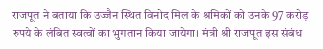राजपूत ने बताया कि उज्जैन स्थित विनोद मिल के श्रमिकों को उनके 97 करोड़ रुपये के लंबित स्वत्वों का भुगतान किया जायेगा। मंत्री श्री राजपूत इस संबंध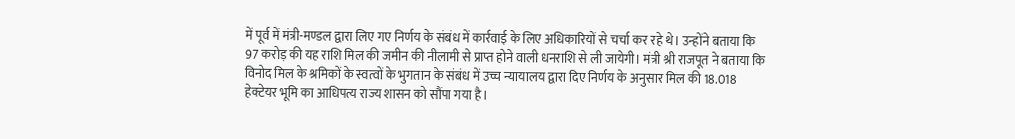में पूर्व में मंत्री-मण्डल द्वारा लिए गए निर्णय के संबंध में कार्रवाई के लिए अधिकारियों से चर्चा कर रहे थे। उन्होंने बताया कि 97 करोड़ की यह राशि मिल की जमीन की नीलामी से प्राप्त होने वाली धनराशि से ली जायेगी। मंत्री श्री राजपूत ने बताया कि विनोद मिल के श्रमिकों के स्वत्वों के भुगतान के संबंध में उच्च न्यायालय द्वारा दिए निर्णय के अनुसार मिल की 18.018 हेक्टेयर भूमि का आधिपत्य राज्य शासन को सौंपा गया है।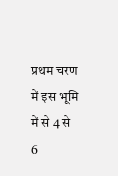प्रथम चरण में इस भूमि में से 4 से 6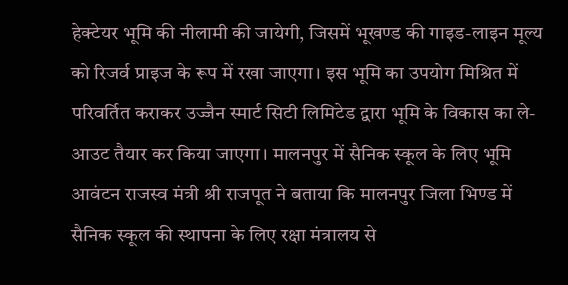हेक्टेयर भूमि की नीलामी की जायेगी, जिसमें भूखण्ड की गाइड-लाइन मूल्य को रिजर्व प्राइज के रूप में रखा जाएगा। इस भूमि का उपयोग मिश्रित में परिवर्तित कराकर उज्जैन स्मार्ट सिटी लिमिटेड द्वारा भूमि के विकास का ले-आउट तैयार कर किया जाएगा। मालनपुर में सैनिक स्कूल के लिए भूमि आवंटन राजस्व मंत्री श्री राजपूत ने बताया कि मालनपुर जिला भिण्ड में सैनिक स्कूल की स्थापना के लिए रक्षा मंत्रालय से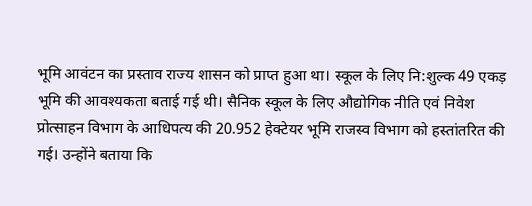भूमि आवंटन का प्रस्ताव राज्य शासन को प्राप्त हुआ था। स्कूल के लिए नि:शुल्क 49 एकड़ भूमि की आवश्यकता बताई गई थी। सैनिक स्कूल के लिए औद्योगिक नीति एवं निवेश प्रोत्साहन विभाग के आधिपत्य की 20.952 हेक्टेयर भूमि राजस्व विभाग को हस्तांतरित की गई। उन्होंने बताया कि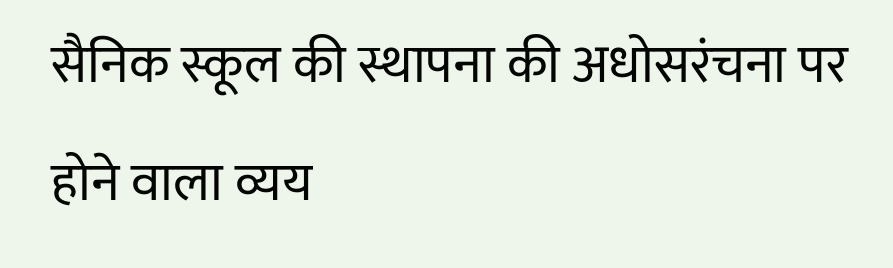सैनिक स्कूल की स्थापना की अधोसरंचना पर होने वाला व्यय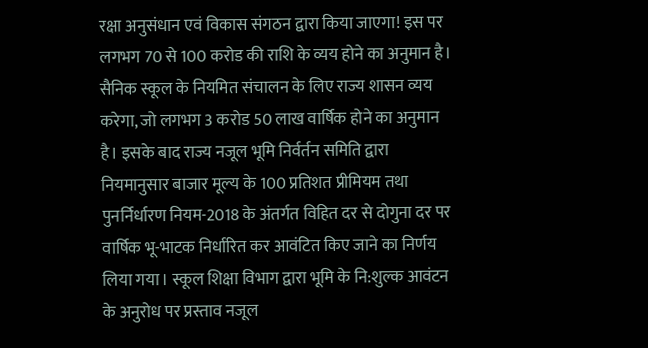रक्षा अनुसंधान एवं विकास संगठन द्वारा किया जाएगा! इस पर लगभग 70 से 100 करोड की राशि के व्यय होने का अनुमान है। सैनिक स्कूल के नियमित संचालन के लिए राज्य शासन व्यय करेगा, जो लगभग 3 करोड 50 लाख वार्षिक होने का अनुमान है। इसके बाद राज्य नजूल भूमि निर्वर्तन समिति द्वारा नियमानुसार बाजार मूल्य के 100 प्रतिशत प्रीमियम तथा पुनर्निर्धारण नियम-2018 के अंतर्गत विहित दर से दोगुना दर पर वार्षिक भू-भाटक निर्धारित कर आवंटित किए जाने का निर्णय लिया गया। स्कूल शिक्षा विभाग द्वारा भूमि के नि:शुल्क आवंटन के अनुरोध पर प्रस्ताव नजूल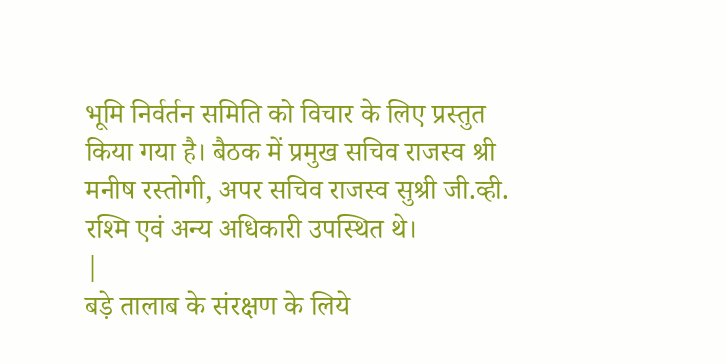भूमि निर्वर्तन समिति को विचार के लिए प्रस्तुत किया गया है। बैठक में प्रमुख सचिव राजस्व श्री मनीष रस्तोगी, अपर सचिव राजस्व सुश्री जी.व्ही. रश्मि एवं अन्य अधिकारी उपस्थित थे।
|
बड़े तालाब के संरक्षण के लिये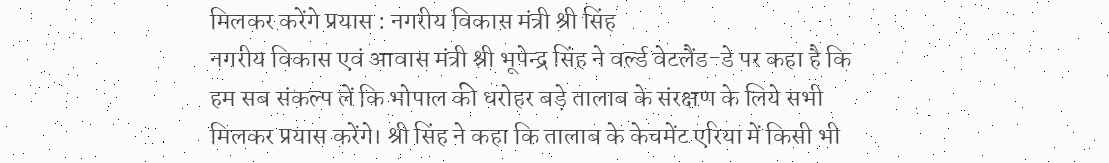मिलकर करेंगे प्रयास : नगरीय विकास मंत्री श्री सिंह
नगरीय विकास एवं आवास मंत्री श्री भूपेन्द्र सिंह ने वर्ल्ड वेटलैंड-डे पर कहा है कि हम सब संकल्प लें कि भोपाल की धरोहर बड़े तालाब के संरक्षण के लिये सभी मिलकर प्रयास करेंगे। श्री सिंह ने कहा कि तालाब के केचमेंट एरिया में किसी भी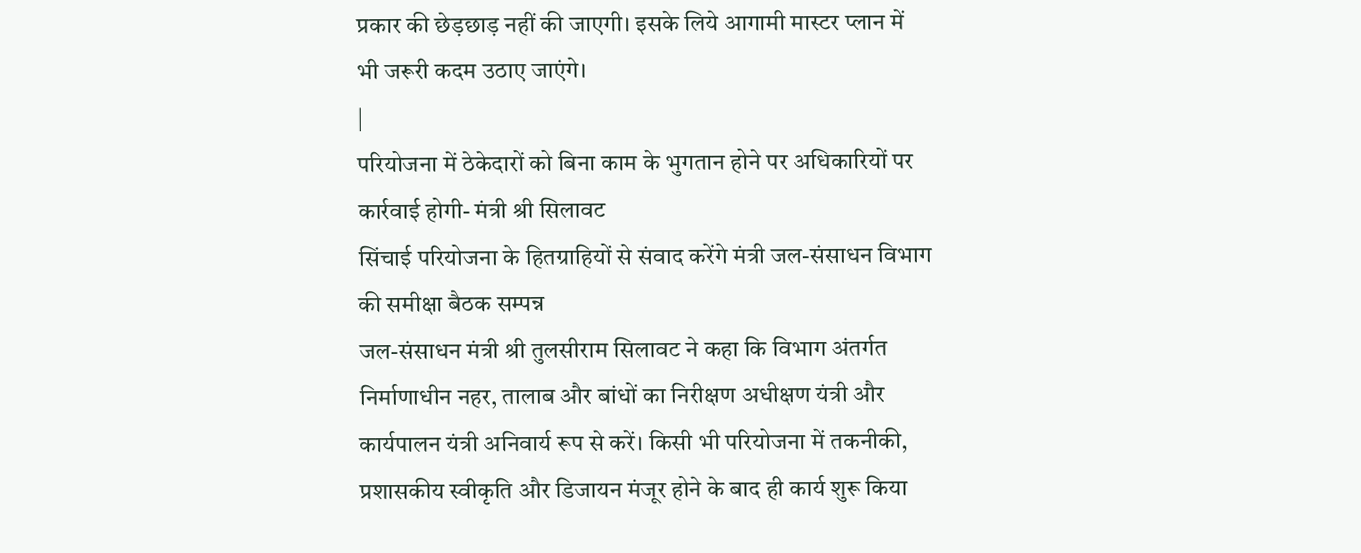प्रकार की छेड़छाड़ नहीं की जाएगी। इसके लिये आगामी मास्टर प्लान में भी जरूरी कदम उठाए जाएंगे।
|
परियोजना में ठेकेदारों को बिना काम के भुगतान होने पर अधिकारियों पर कार्रवाई होगी- मंत्री श्री सिलावट
सिंचाई परियोजना के हितग्राहियों से संवाद करेंगे मंत्री जल-संसाधन विभाग की समीक्षा बैठक सम्पन्न
जल-संसाधन मंत्री श्री तुलसीराम सिलावट ने कहा कि विभाग अंतर्गत निर्माणाधीन नहर, तालाब और बांधों का निरीक्षण अधीक्षण यंत्री और कार्यपालन यंत्री अनिवार्य रूप से करें। किसी भी परियोजना में तकनीकी, प्रशासकीय स्वीकृति और डिजायन मंजूर होने के बाद ही कार्य शुरू किया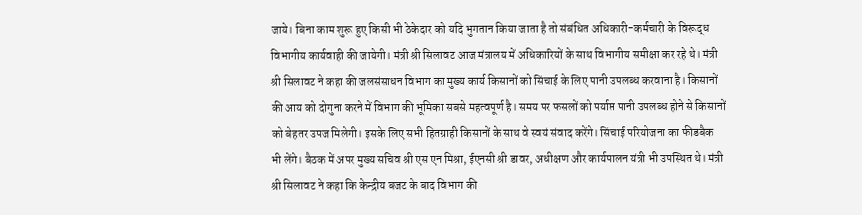जाये। बिना काम शुरू हुए किसी भी ठेकेदार को यदि भुगतान किया जाता है तो संबंधित अधिकारी-कर्मचारी के विरूद्ध विभागीय कार्यवाही की जायेगी। मंत्री श्री सिलावट आज मंत्रालय में अधिकारियों के साथ विभागीय समीक्षा कर रहे थे। मंत्री श्री सिलावट ने कहा की जलसंसाधन विभाग का मुख्य कार्य किसानों को सिंचाई के लिए पानी उपलब्ध करवाना है। किसानों की आय को दोगुना करने में विभाग की भूमिका सबसे महत्वपूर्ण है। समय पर फसलों को पर्याप्त पानी उपलब्ध होने से किसानों को बेहतर उपज मिलेगी। इसके लिए सभी हितग्राही किसानों के साथ वे स्वयं संवाद करेंगे। सिंचाई परियोजना का फीडबैक भी लेंगे। बैठक में अपर मुख्य सचिव श्री एस एन मिश्रा, ईएनसी श्री डावर, अधीक्षण और कार्यपालन यंत्री भी उपस्थित थे। मंत्री श्री सिलावट ने कहा कि केन्द्रीय बजट के बाद विभाग की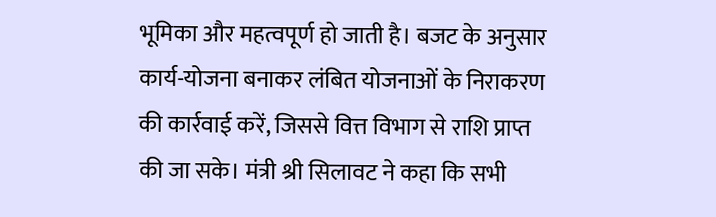भूमिका और महत्वपूर्ण हो जाती है। बजट के अनुसार कार्य-योजना बनाकर लंबित योजनाओं के निराकरण की कार्रवाई करें, जिससे वित्त विभाग से राशि प्राप्त की जा सके। मंत्री श्री सिलावट ने कहा कि सभी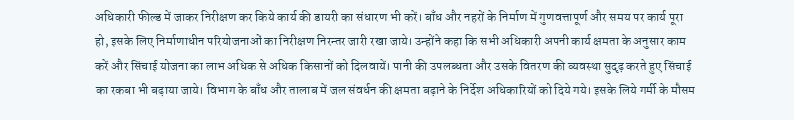अधिकारी फील्ड में जाकर निरीक्षण कर किये कार्य की डायरी का संधारण भी करें। बाँध और नहरों के निर्माण में गुणवत्तापूर्ण और समय पर कार्य पूरा हो, इसके लिए निर्माणाधीन परियोजनाओं का निरीक्षण निरन्तर जारी रखा जाये। उन्होंने कहा कि सभी अधिकारी अपनी कार्य क्षमता के अनुसार काम करें और सिंचाई योजना का लाभ अधिक से अधिक किसानों को दिलवायें। पानी की उपलब्धता और उसके वितरण की व्यवस्था सुदृढ़ करते हुए सिंचाई का रकबा भी बढ़ाया जाये। विभाग के बाँध और तालाब में जल संवर्धन की क्षमता बढ़ाने के निर्देश अधिकारियों को दिये गये। इसके लिये गर्मी के मौसम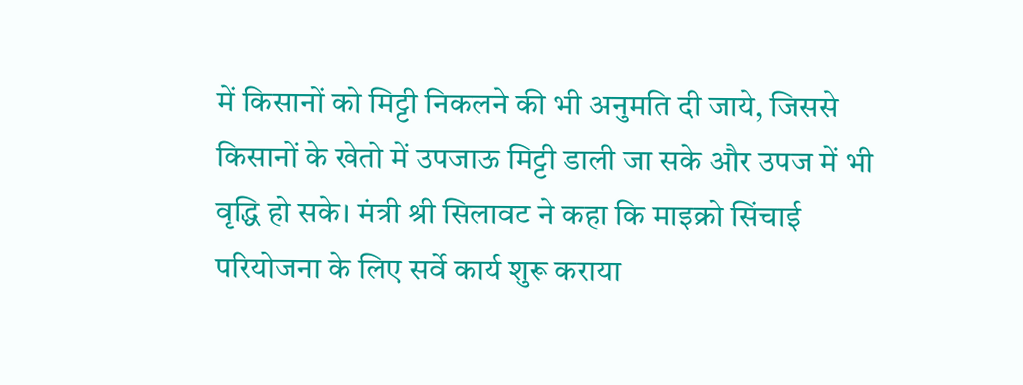में किसानों को मिट्टी निकलने की भी अनुमति दी जाये, जिससे किसानों के खेतो में उपजाऊ मिट्टी डाली जा सके और उपज में भी वृद्धि हो सके। मंत्री श्री सिलावट ने कहा कि माइक्रो सिंचाई परियोजना के लिए सर्वे कार्य शुरू कराया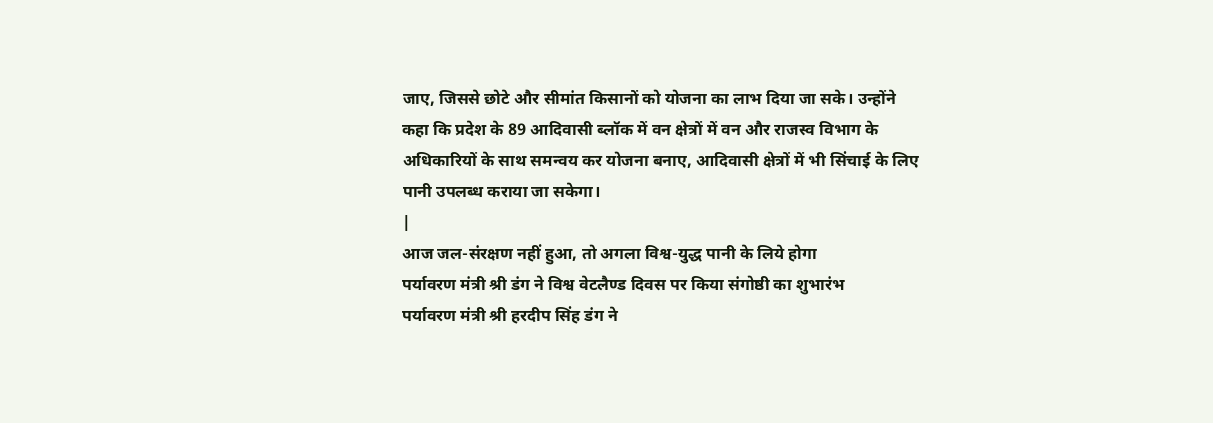जाए, जिससे छोटे और सीमांत किसानों को योजना का लाभ दिया जा सके। उन्होंने कहा कि प्रदेश के 89 आदिवासी ब्लॉक में वन क्षेत्रों में वन और राजस्व विभाग के अधिकारियों के साथ समन्वय कर योजना बनाए, आदिवासी क्षेत्रों में भी सिंचाई के लिए पानी उपलब्ध कराया जा सकेगा।
|
आज जल-संरक्षण नहीं हुआ, तो अगला विश्व-युद्ध पानी के लिये होगा
पर्यावरण मंत्री श्री डंग ने विश्व वेटलैण्ड दिवस पर किया संगोष्ठी का शुभारंभ
पर्यावरण मंत्री श्री हरदीप सिंह डंग ने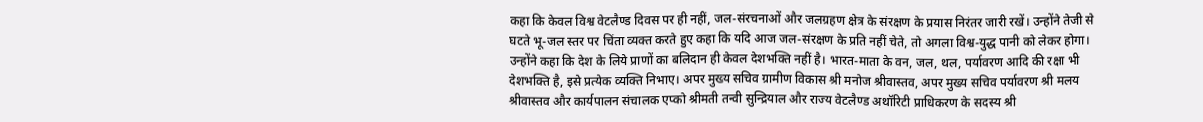कहा कि केवल विश्व वेटलैण्ड दिवस पर ही नहीं, जल-संरचनाओं और जलग्रहण क्षेत्र के संरक्षण के प्रयास निरंतर जारी रखें। उन्होंने तेजी से घटते भू-जल स्तर पर चिंता व्यक्त करते हुए कहा कि यदि आज जल-संरक्षण के प्रति नहीं चेते, तो अगला विश्व-युद्ध पानी को लेकर होगा। उन्होंने कहा कि देश के लिये प्राणों का बलिदान ही केवल देशभक्ति नहीं है। भारत-माता के वन, जल, थल, पर्यावरण आदि की रक्षा भी देशभक्ति है, इसे प्रत्येक व्यक्ति निभाए। अपर मुख्य सचिव ग्रामीण विकास श्री मनोज श्रीवास्तव, अपर मुख्य सचिव पर्यावरण श्री मलय श्रीवास्तव और कार्यपालन संचालक एप्को श्रीमती तन्वी सुन्द्रियाल और राज्य वेटलैण्ड अथॉरिटी प्राधिकरण के सदस्य श्री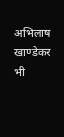अभिलाष खाण्डेकर भी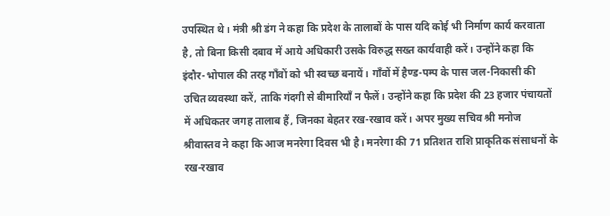उपस्थित थे। मंत्री श्री डंग ने कहा कि प्रदेश के तालाबों के पास यदि कोई भी निर्माण कार्य करवाता है, तो बिना किसी दबाव में आये अधिकारी उसके विरुद्ध सख्त कार्यवाही करें। उन्होंने कहा कि इंदौर-भोपाल की तरह गाँवों को भी स्वच्छ बनायें। गाँवों में हैण्ड-पम्प के पास जल-निकासी की उचित व्यवस्था करें, ताकि गंदगी से बीमारियाँ न फैलें। उन्होंने कहा कि प्रदेश की 23 हजार पंचायतों में अधिकतर जगह तालाब हैं, जिनका बेहतर रख-रखाव करें। अपर मुख्य सचिव श्री मनोज श्रीवास्तव ने कहा कि आज मनरेगा दिवस भी है। मनरेगा की 71 प्रतिशत राशि प्राकृतिक संसाधनों के रख-रखाव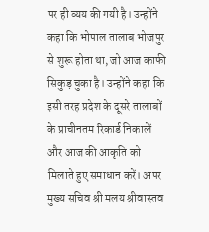पर ही व्यय की गयी है। उन्होंने कहा कि भोपाल तालाब भोजपुर से शुरू होता था, जो आज काफी सिकुड़ चुका है। उन्होंने कहा कि इसी तरह प्रदेश के दूसरे तालाबों के प्राचीनतम रिकार्ड निकालें और आज की आकृति को मिलाते हुए समाधान करें। अपर मुख्य सचिव श्री मलय श्रीवास्तव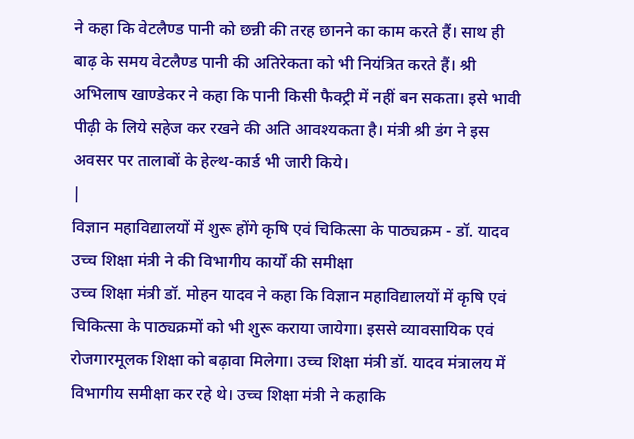ने कहा कि वेटलैण्ड पानी को छन्नी की तरह छानने का काम करते हैं। साथ ही बाढ़ के समय वेटलैण्ड पानी की अतिरेकता को भी नियंत्रित करते हैं। श्री अभिलाष खाण्डेकर ने कहा कि पानी किसी फैक्ट्री में नहीं बन सकता। इसे भावी पीढ़ी के लिये सहेज कर रखने की अति आवश्यकता है। मंत्री श्री डंग ने इस अवसर पर तालाबों के हेल्थ-कार्ड भी जारी किये।
|
विज्ञान महाविद्यालयों में शुरू होंगे कृषि एवं चिकित्सा के पाठ्यक्रम - डॉ. यादव
उच्च शिक्षा मंत्री ने की विभागीय कार्यों की समीक्षा
उच्च शिक्षा मंत्री डॉ. मोहन यादव ने कहा कि विज्ञान महाविद्यालयों में कृषि एवं चिकित्सा के पाठ्यक्रमों को भी शुरू कराया जायेगा। इससे व्यावसायिक एवं रोजगारमूलक शिक्षा को बढ़ावा मिलेगा। उच्च शिक्षा मंत्री डॉ. यादव मंत्रालय में विभागीय समीक्षा कर रहे थे। उच्च शिक्षा मंत्री ने कहाकि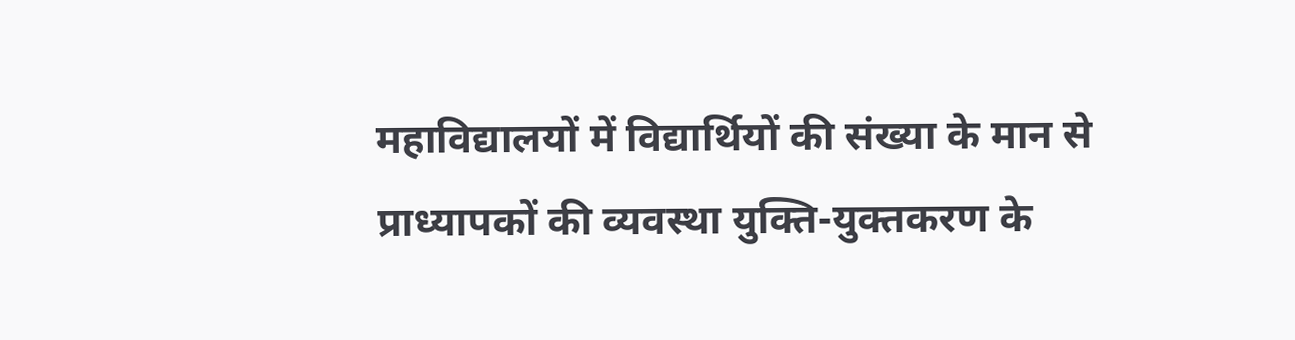महाविद्यालयों में विद्यार्थियों की संख्या के मान से प्राध्यापकों की व्यवस्था युक्ति-युक्तकरण के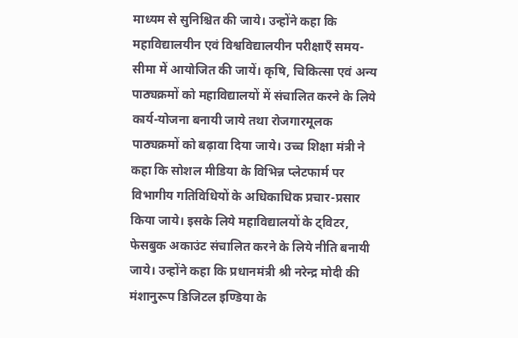माध्यम से सुनिश्चित की जाये। उन्होंने कहा कि महाविद्यालयीन एवं विश्वविद्यालयीन परीक्षाएँ समय-सीमा में आयोजित की जायें। कृषि, चिकित्सा एवं अन्य पाठ्यक्रमों को महाविद्यालयों में संचालित करने के लिये कार्य-योजना बनायी जाये तथा रोजगारमूलक पाठ्यक्रमों को बढ़ावा दिया जाये। उच्च शिक्षा मंत्री ने कहा कि सोशल मीडिया के विभिन्न प्लेटफार्म पर विभागीय गतिविधियों के अधिकाधिक प्रचार-प्रसार किया जाये। इसके लिये महाविद्यालयों के ट्विटर, फेसबुक अकाउंट संचालित करने के लिये नीति बनायी जाये। उन्होंने कहा कि प्रधानमंत्री श्री नरेन्द्र मोदी की मंशानुरूप डिजिटल इण्डिया के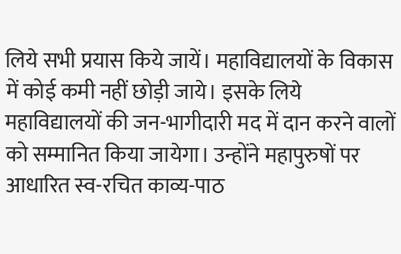लिये सभी प्रयास किये जायें। महाविद्यालयों के विकास में कोई कमी नहीं छोड़ी जाये। इसके लिये महाविद्यालयों की जन-भागीदारी मद में दान करने वालों को सम्मानित किया जायेगा। उन्होंने महापुरुषों पर आधारित स्व-रचित काव्य-पाठ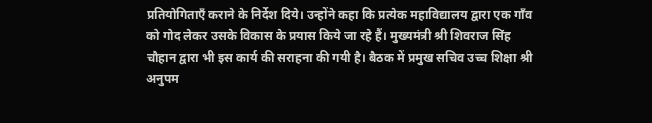प्रतियोगिताएँ कराने के निर्देश दिये। उन्होंने कहा कि प्रत्येक महाविद्यालय द्वारा एक गाँव को गोद लेकर उसके विकास के प्रयास किये जा रहे हैं। मुख्यमंत्री श्री शिवराज सिंह चौहान द्वारा भी इस कार्य की सराहना की गयी है। बैठक में प्रमुख सचिव उच्च शिक्षा श्री अनुपम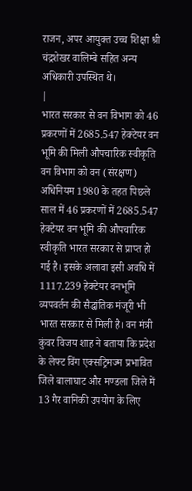राजन, अपर आयुक्त उच्च शिक्षा श्री चंद्रशेखर वालिम्बे सहित अन्य अधिकारी उपस्थित थे।
|
भारत सरकार से वन विभाग को 46 प्रकरणों में 2685.547 हेक्टेयर वन भूमि की मिली औपचारिक स्वीकृति
वन विभाग को वन (संरक्षण) अधिनियम 1980 के तहत पिछले साल में 46 प्रकरणों में 2685.547 हेक्टेयर वन भूमि की औपचारिक स्वीकृति भारत सरकार से प्राप्त हो गई है। इसके अलावा इसी अवधि में 1117.239 हेक्टेयर वनभूमि व्यपवर्तन की सैद्धांतिक मंजूरी भी भारत सरकार से मिली है। वन मंत्री कुंवर विजय शाह ने बताया कि प्रदेश के लेफ्ट विंग एक्सट्रिमज्म प्रभावित जिले बालाघाट और मण्डला जिले में 13 गैर वानिकी उपयोग के लिए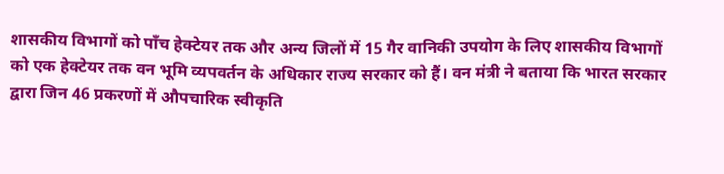शासकीय विभागों को पाँच हेक्टेयर तक और अन्य जिलों में 15 गैर वानिकी उपयोग के लिए शासकीय विभागों को एक हेक्टेयर तक वन भूमि व्यपवर्तन के अधिकार राज्य सरकार को हैं। वन मंत्री ने बताया कि भारत सरकार द्वारा जिन 46 प्रकरणों में औपचारिक स्वीकृति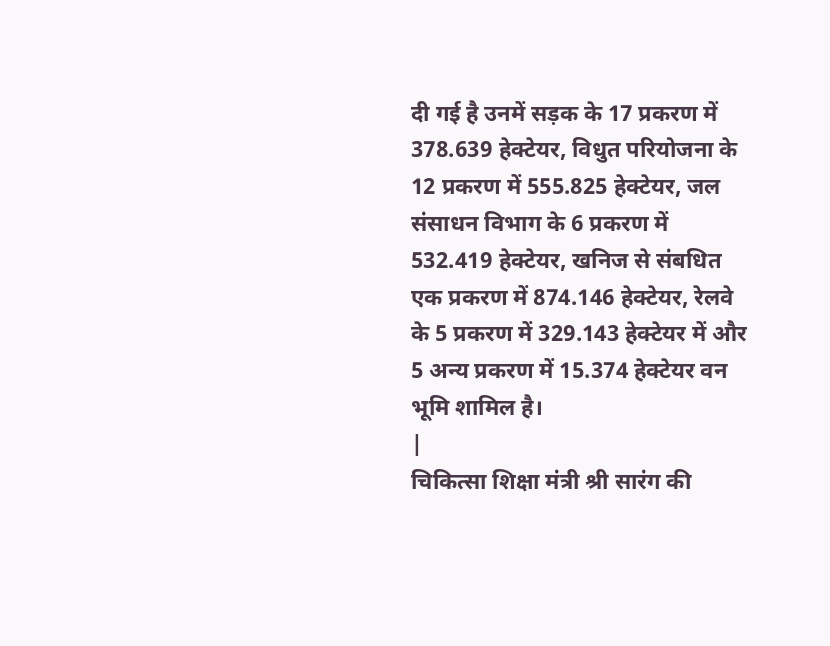दी गई है उनमें सड़क के 17 प्रकरण में 378.639 हेक्टेयर, विधुत परियोजना के 12 प्रकरण में 555.825 हेक्टेयर, जल संसाधन विभाग के 6 प्रकरण में 532.419 हेक्टेयर, खनिज से संबधित एक प्रकरण में 874.146 हेक्टेयर, रेलवे के 5 प्रकरण में 329.143 हेक्टेयर में और 5 अन्य प्रकरण में 15.374 हेक्टेयर वन भूमि शामिल है।
|
चिकित्सा शिक्षा मंत्री श्री सारंग की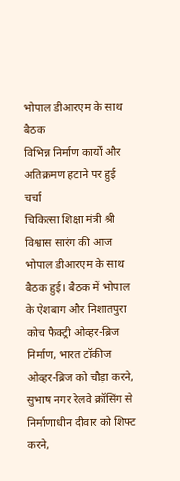भोपाल डीआरएम के साथ बैठक
विभिन्न निर्माण कार्यों और अतिक्रमण हटाने पर हुई चर्चा
चिकित्सा शिक्षा मंत्री श्री विश्वास सारंग की आज भोपाल डीआरएम के साथ बैठक हुई। बैठक में भोपाल के ऐशबाग और निशातपुरा कोच फैक्ट्री ओव्हर-ब्रिज निर्माण, भारत टॉकीज ओव्हर-ब्रिज को चौड़ा करने, सुभाष नगर रेलवे क्रॉसिंग से निर्माणाधीन दीवार को शिफ्ट करने,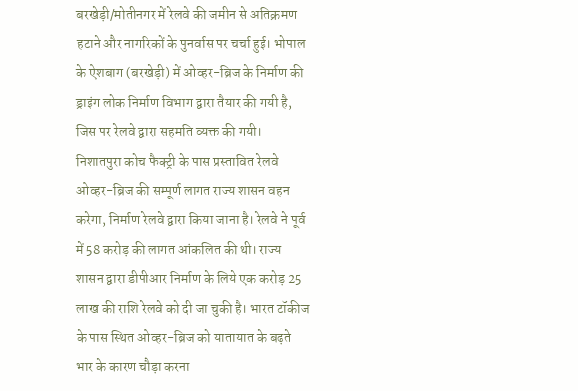बरखेड़ी/मोतीनगर में रेलवे की जमीन से अतिक्रमण हटाने और नागरिकों के पुनर्वास पर चर्चा हुई। भोपाल के ऐशबाग (बरखेड़ी) में ओव्हर-ब्रिज के निर्माण की ड्राइंग लोक निर्माण विभाग द्वारा तैयार की गयी है, जिस पर रेलवे द्वारा सहमति व्यक्त की गयी। निशातपुरा कोच फैक्ट्री के पास प्रस्तावित रेलवे ओव्हर-ब्रिज की सम्पूर्ण लागत राज्य शासन वहन करेगा, निर्माण रेलवे द्वारा किया जाना है। रेलवे ने पूर्व में 58 करोड़ की लागत आंकलित की थी। राज्य शासन द्वारा डीपीआर निर्माण के लिये एक करोड़ 25 लाख की राशि रेलवे को दी जा चुकी है। भारत टॉकीज के पास स्थित ओव्हर-ब्रिज को यातायात के बढ़ते भार के कारण चौड़ा करना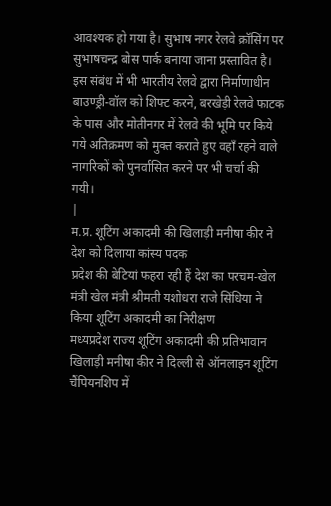आवश्यक हो गया है। सुभाष नगर रेलवे क्रॉसिंग पर सुभाषचन्द्र बोस पार्क बनाया जाना प्रस्तावित है। इस संबंध में भी भारतीय रेलवे द्वारा निर्माणाधीन बाउण्ड्री-वॉल को शिफ्ट करने, बरखेड़ी रेलवे फाटक के पास और मोतीनगर में रेलवे की भूमि पर किये गये अतिक्रमण को मुक्त कराते हुए वहाँ रहने वाले नागरिकों को पुनर्वासित करने पर भी चर्चा की गयी।
|
म.प्र. शूटिंग अकादमी की खिलाड़ी मनीषा कीर ने देश को दिलाया कांस्य पदक
प्रदेश की बेटियां फहरा रही हैं देश का परचम-खेल मंत्री खेल मंत्री श्रीमती यशोधरा राजे सिंधिया ने किया शूटिंग अकादमी का निरीक्षण
मध्यप्रदेश राज्य शूटिंग अकादमी की प्रतिभावान खिलाड़ी मनीषा कीर ने दिल्ली से ऑनलाइन शूटिंग चैंपियनशिप में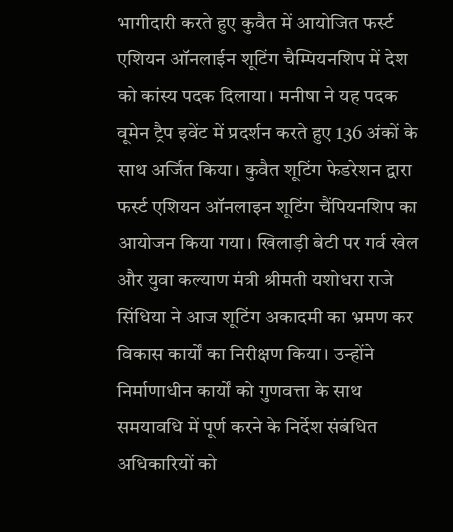भागीदारी करते हुए कुवैत में आयोजित फर्स्ट एशियन ऑनलाईन शूटिंग चैम्पियनशिप में देश को कांस्य पदक दिलाया। मनीषा ने यह पदक वूमेन ट्रैप इवेंट में प्रदर्शन करते हुए 136 अंकों के साथ अर्जित किया। कुवैत शूटिंग फेडरेशन द्वारा फर्स्ट एशियन ऑनलाइन शूटिंग चैंपियनशिप का आयोजन किया गया। खिलाड़ी बेटी पर गर्व खेल और युवा कल्याण मंत्री श्रीमती यशोधरा राजे सिंधिया ने आज शूटिंग अकादमी का भ्रमण कर विकास कार्यों का निरीक्षण किया। उन्होंने निर्माणाधीन कार्यों को गुणवत्ता के साथ समयावधि में पूर्ण करने के निर्देश संबंधित अधिकारियों को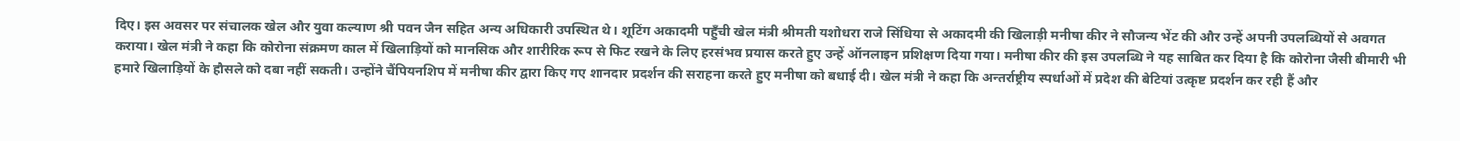दिए। इस अवसर पर संचालक खेल और युवा कल्याण श्री पवन जैन सहित अन्य अधिकारी उपस्थित थे। शूटिंग अकादमी पहुँची खेल मंत्री श्रीमती यशोधरा राजे सिंधिया से अकादमी की खिलाड़ी मनीषा कीर ने सौजन्य भेंट की और उन्हें अपनी उपलब्धियों से अवगत कराया। खेल मंत्री ने कहा कि कोरोना संक्रमण काल में खिलाड़ियों को मानसिक और शारीरिक रूप से फिट रखने के लिए हरसंभव प्रयास करते हुए उन्हें ऑनलाइन प्रशिक्षण दिया गया। मनीषा कीर की इस उपलब्धि ने यह साबित कर दिया है कि कोरोना जैसी बीमारी भी हमारे खिलाड़ियों के हौसले को दबा नहीं सकती। उन्होंने चैंपियनशिप में मनीषा कीर द्वारा किए गए शानदार प्रदर्शन की सराहना करते हुए मनीषा को बधाई दी। खेल मंत्री ने कहा कि अन्तर्राष्ट्रीय स्पर्धाओं में प्रदेश की बेटियां उत्कृष्ट प्रदर्शन कर रही हैं और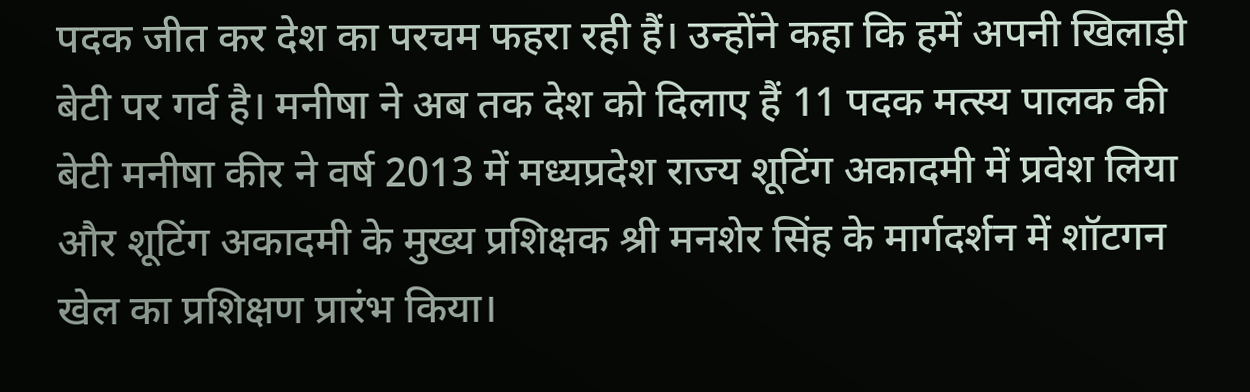पदक जीत कर देश का परचम फहरा रही हैं। उन्होंने कहा कि हमें अपनी खिलाड़ी बेटी पर गर्व है। मनीषा ने अब तक देश को दिलाए हैं 11 पदक मत्स्य पालक की बेटी मनीषा कीर ने वर्ष 2013 में मध्यप्रदेश राज्य शूटिंग अकादमी में प्रवेश लिया और शूटिंग अकादमी के मुख्य प्रशिक्षक श्री मनशेर सिंह के मार्गदर्शन में शॉटगन खेल का प्रशिक्षण प्रारंभ किया।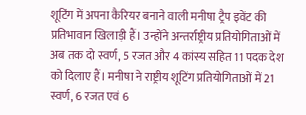शूटिंग में अपना कैरियर बनाने वाली मनीषा ट्रैप इवेंट की प्रतिभावान खिलाड़ी हैं। उन्होंने अन्तर्राष्ट्रीय प्रतियोगिताओं में अब तक दो स्वर्ण, 5 रजत और 4 कांस्य सहित 11 पदक देश को दिलाए हैं। मनीषा ने राष्ट्रीय शूटिंग प्रतियोगिताओं में 21 स्वर्ण, 6 रजत एवं 6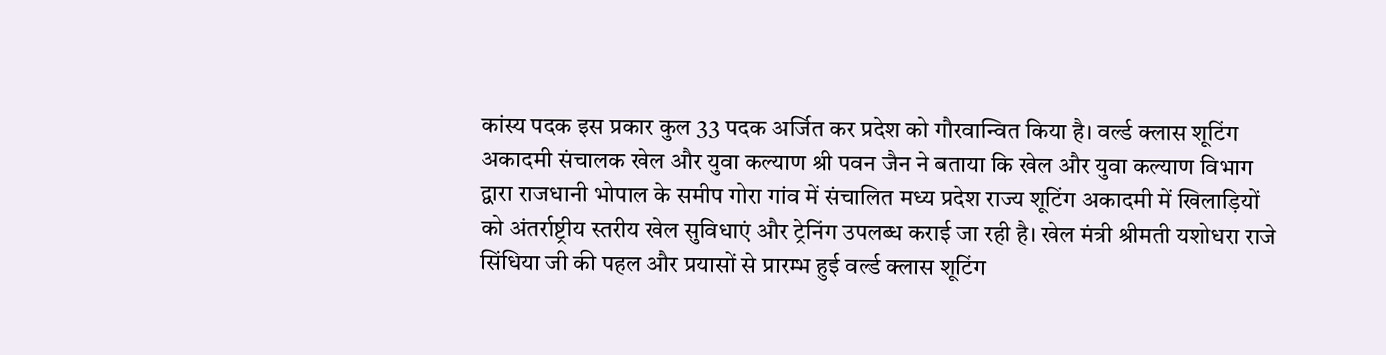कांस्य पदक इस प्रकार कुल 33 पदक अर्जित कर प्रदेश को गौरवान्वित किया है। वर्ल्ड क्लास शूटिंग अकादमी संचालक खेल और युवा कल्याण श्री पवन जैन ने बताया कि खेल और युवा कल्याण विभाग द्वारा राजधानी भोपाल के समीप गोरा गांव में संचालित मध्य प्रदेश राज्य शूटिंग अकादमी में खिलाड़ियों को अंतर्राष्ट्रीय स्तरीय खेल सुविधाएं और ट्रेनिंग उपलब्ध कराई जा रही है। खेल मंत्री श्रीमती यशोधरा राजे सिंधिया जी की पहल और प्रयासों से प्रारम्भ हुई वर्ल्ड क्लास शूटिंग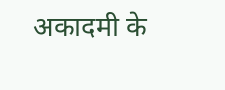अकादमी के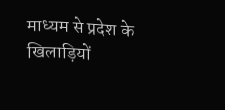माध्यम से प्रदेश के खिलाड़ियों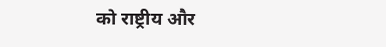को राष्ट्रीय और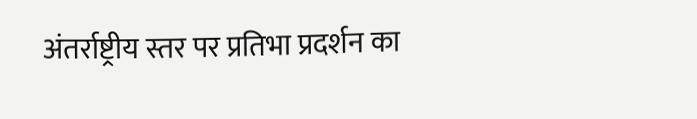अंतर्राष्ट्रीय स्तर पर प्रतिभा प्रदर्शन का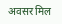अवसर मिल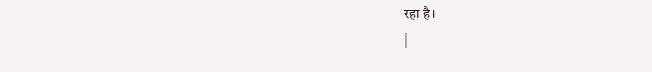रहा है।
|